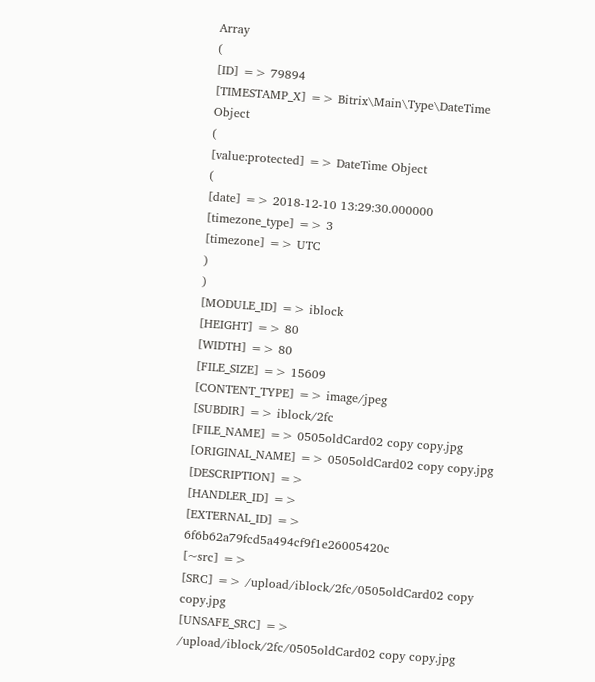Array
(
[ID] => 79894
[TIMESTAMP_X] => Bitrix\Main\Type\DateTime Object
(
[value:protected] => DateTime Object
(
[date] => 2018-12-10 13:29:30.000000
[timezone_type] => 3
[timezone] => UTC
)
)
[MODULE_ID] => iblock
[HEIGHT] => 80
[WIDTH] => 80
[FILE_SIZE] => 15609
[CONTENT_TYPE] => image/jpeg
[SUBDIR] => iblock/2fc
[FILE_NAME] => 0505oldCard02 copy copy.jpg
[ORIGINAL_NAME] => 0505oldCard02 copy copy.jpg
[DESCRIPTION] =>
[HANDLER_ID] =>
[EXTERNAL_ID] => 6f6b62a79fcd5a494cf9f1e26005420c
[~src] =>
[SRC] => /upload/iblock/2fc/0505oldCard02 copy copy.jpg
[UNSAFE_SRC] => /upload/iblock/2fc/0505oldCard02 copy copy.jpg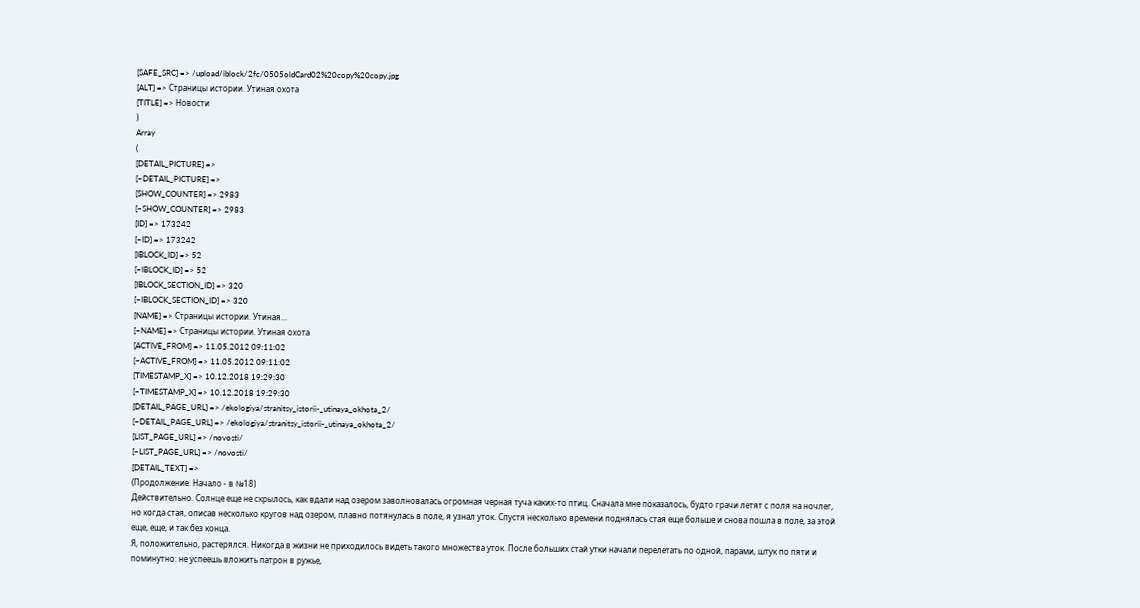[SAFE_SRC] => /upload/iblock/2fc/0505oldCard02%20copy%20copy.jpg
[ALT] => Страницы истории. Утиная охота
[TITLE] => Новости
)
Array
(
[DETAIL_PICTURE] =>
[~DETAIL_PICTURE] =>
[SHOW_COUNTER] => 2983
[~SHOW_COUNTER] => 2983
[ID] => 173242
[~ID] => 173242
[IBLOCK_ID] => 52
[~IBLOCK_ID] => 52
[IBLOCK_SECTION_ID] => 320
[~IBLOCK_SECTION_ID] => 320
[NAME] => Страницы истории. Утиная…
[~NAME] => Страницы истории. Утиная охота
[ACTIVE_FROM] => 11.05.2012 09:11:02
[~ACTIVE_FROM] => 11.05.2012 09:11:02
[TIMESTAMP_X] => 10.12.2018 19:29:30
[~TIMESTAMP_X] => 10.12.2018 19:29:30
[DETAIL_PAGE_URL] => /ekologiya/stranitsy_istorii-_utinaya_okhota_2/
[~DETAIL_PAGE_URL] => /ekologiya/stranitsy_istorii-_utinaya_okhota_2/
[LIST_PAGE_URL] => /novosti/
[~LIST_PAGE_URL] => /novosti/
[DETAIL_TEXT] =>
(Продолжение. Начало - в №18)
Действительно. Солнце еще не скрылось, как вдали над озером заволновалась огромная черная туча каких-то птиц. Сначала мне показалось, будто грачи летят с поля на ночлег, но когда стая, описав несколько кругов над озером, плавно потянулась в поле, я узнал уток. Спустя несколько времени поднялась стая еще больше и снова пошла в поле, за этой еще, еще, и так без конца.
Я, положительно, растерялся. Никогда в жизни не приходилось видеть такого множества уток. После больших стай утки начали перелетать по одной, парами, штук по пяти и поминутно: не успеешь вложить патрон в ружье,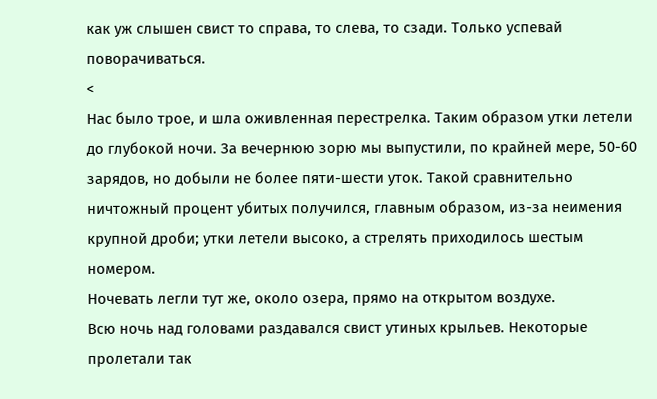как уж слышен свист то справа, то слева, то сзади. Только успевай поворачиваться.
<
Нас было трое, и шла оживленная перестрелка. Таким образом утки летели до глубокой ночи. За вечернюю зорю мы выпустили, по крайней мере, 50-60 зарядов, но добыли не более пяти-шести уток. Такой сравнительно ничтожный процент убитых получился, главным образом, из-за неимения крупной дроби; утки летели высоко, а стрелять приходилось шестым номером.
Ночевать легли тут же, около озера, прямо на открытом воздухе.
Всю ночь над головами раздавался свист утиных крыльев. Некоторые пролетали так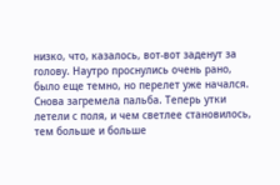низко, что, казалось, вот-вот заденут за голову. Наутро проснулись очень рано, было еще темно, но перелет уже начался.
Снова загремела пальба. Теперь утки летели с поля, и чем светлее становилось, тем больше и больше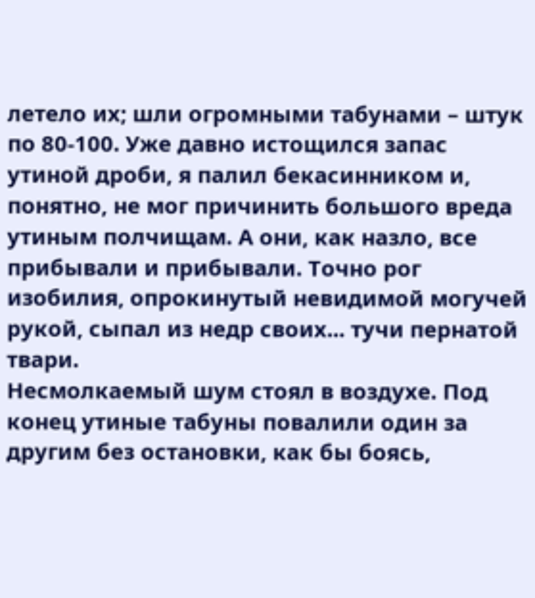летело их; шли огромными табунами – штук по 80-100. Уже давно истощился запас утиной дроби, я палил бекасинником и, понятно, не мог причинить большого вреда утиным полчищам. А они, как назло, все прибывали и прибывали. Точно рог изобилия, опрокинутый невидимой могучей рукой, сыпал из недр своих... тучи пернатой твари.
Несмолкаемый шум стоял в воздухе. Под конец утиные табуны повалили один за другим без остановки, как бы боясь,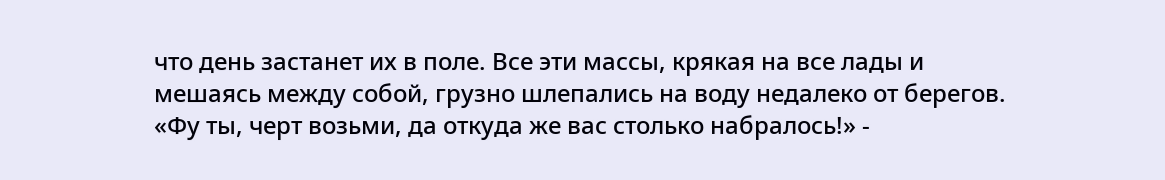что день застанет их в поле. Все эти массы, крякая на все лады и мешаясь между собой, грузно шлепались на воду недалеко от берегов.
«Фу ты, черт возьми, да откуда же вас столько набралось!» -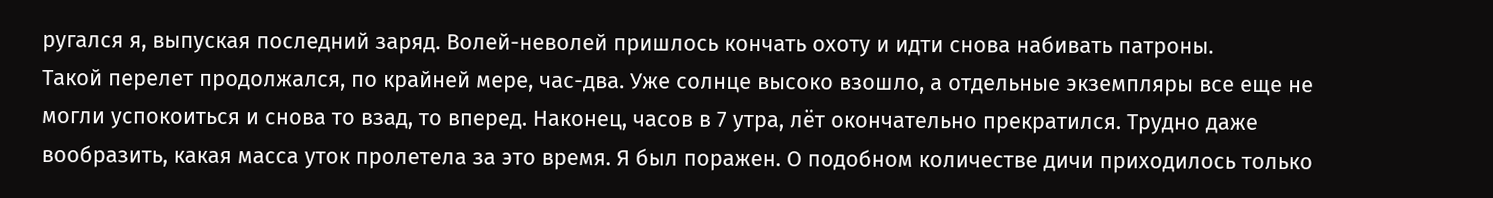ругался я, выпуская последний заряд. Волей-неволей пришлось кончать охоту и идти снова набивать патроны.
Такой перелет продолжался, по крайней мере, час-два. Уже солнце высоко взошло, а отдельные экземпляры все еще не могли успокоиться и снова то взад, то вперед. Наконец, часов в 7 утра, лёт окончательно прекратился. Трудно даже вообразить, какая масса уток пролетела за это время. Я был поражен. О подобном количестве дичи приходилось только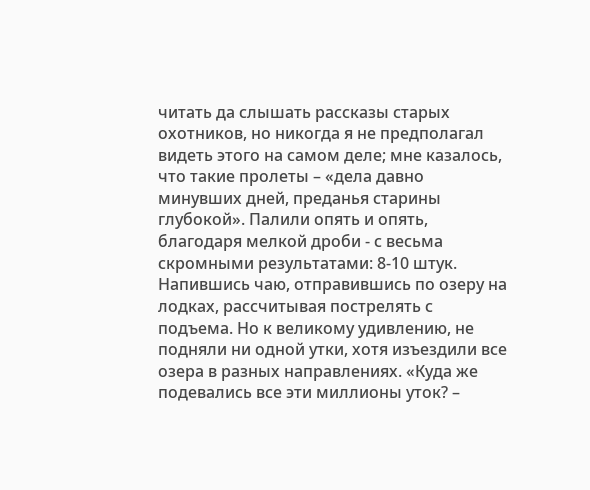читать да слышать рассказы старых охотников, но никогда я не предполагал видеть этого на самом деле; мне казалось, что такие пролеты – «дела давно минувших дней, преданья старины глубокой». Палили опять и опять, благодаря мелкой дроби - с весьма скромными результатами: 8-10 штук.
Напившись чаю, отправившись по озеру на лодках, рассчитывая пострелять с подъема. Но к великому удивлению, не подняли ни одной утки, хотя изъездили все озера в разных направлениях. «Куда же подевались все эти миллионы уток? –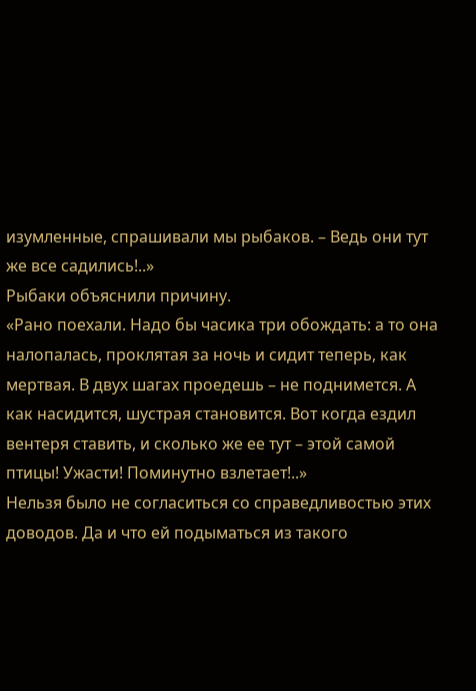изумленные, спрашивали мы рыбаков. – Ведь они тут же все садились!..»
Рыбаки объяснили причину.
«Рано поехали. Надо бы часика три обождать: а то она налопалась, проклятая за ночь и сидит теперь, как мертвая. В двух шагах проедешь – не поднимется. А как насидится, шустрая становится. Вот когда ездил вентеря ставить, и сколько же ее тут – этой самой птицы! Ужасти! Поминутно взлетает!..»
Нельзя было не согласиться со справедливостью этих доводов. Да и что ей подыматься из такого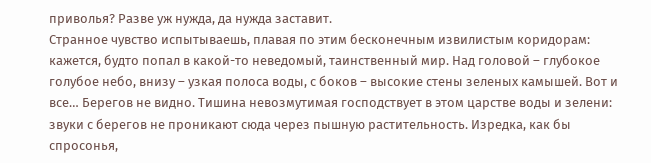приволья? Разве уж нужда, да нужда заставит.
Странное чувство испытываешь, плавая по этим бесконечным извилистым коридорам: кажется, будто попал в какой-то неведомый, таинственный мир. Над головой – глубокое голубое небо, внизу – узкая полоса воды, с боков – высокие стены зеленых камышей. Вот и все… Берегов не видно. Тишина невозмутимая господствует в этом царстве воды и зелени: звуки с берегов не проникают сюда через пышную растительность. Изредка, как бы спросонья,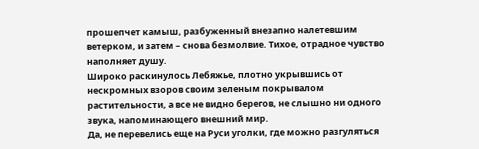прошепчет камыш, разбуженный внезапно налетевшим ветерком, и затем – снова безмолвие. Тихое, отрадное чувство наполняет душу.
Широко раскинулось Лебяжье, плотно укрывшись от нескромных взоров своим зеленым покрывалом растительности, а все не видно берегов, не слышно ни одного звука, напоминающего внешний мир.
Да, не перевелись еще на Руси уголки, где можно разгуляться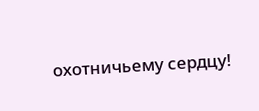охотничьему сердцу!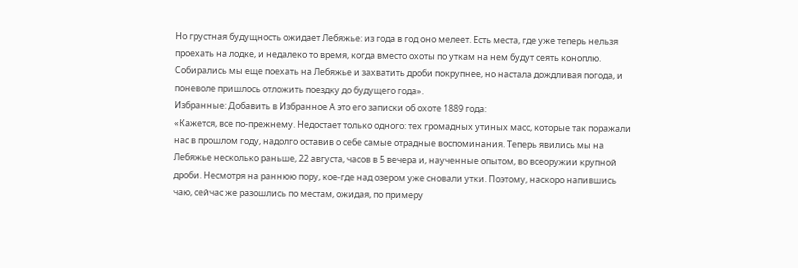Но грустная будущность ожидает Лебяжье: из года в год оно мелеет. Есть места, где уже теперь нельзя проехать на лодке, и недалеко то время, когда вместо охоты по уткам на нем будут сеять коноплю.
Собирались мы еще поехать на Лебяжье и захватить дроби покрупнее, но настала дождливая погода, и поневоле пришлось отложить поездку до будущего года».
Избранные: Добавить в Избранное А это его записки об охоте 1889 года:
«Кажется, все по-прежнему. Недостает только одного: тех громадных утиных масс, которые так поражали нас в прошлом году, надолго оставив о себе самые отрадные воспоминания. Теперь явились мы на Лебяжье несколько раньше, 22 августа, часов в 5 вечера и, наученные опытом, во всеоружии крупной дроби. Несмотря на раннюю пору, кое-где над озером уже сновали утки. Поэтому, наскоро напившись чаю, сейчас же разошлись по местам, ожидая, по примеру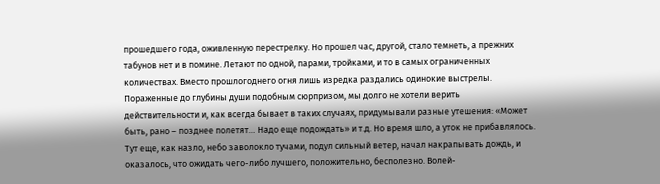прошедшего года, оживленную перестрелку. Но прошел час, другой, стало темнеть, а прежних табунов нет и в помине. Летают по одной, парами, тройками, и то в самых ограниченных количествах. Вместо прошлогоднего огня лишь изредка раздались одинокие выстрелы.
Пораженные до глубины души подобным сюрпризом, мы долго не хотели верить действительности и, как всегда бывает в таких случаях, придумывали разные утешения: «Может быть, рано – позднее полетят… Надо еще подождать» и т.д. Но время шло, а уток не прибавлялось.
Тут еще, как назло, небо заволокло тучами, подул сильный ветер, начал накрапывать дождь, и оказалось, что ожидать чего-либо лучшего, положительно, бесполезно. Волей-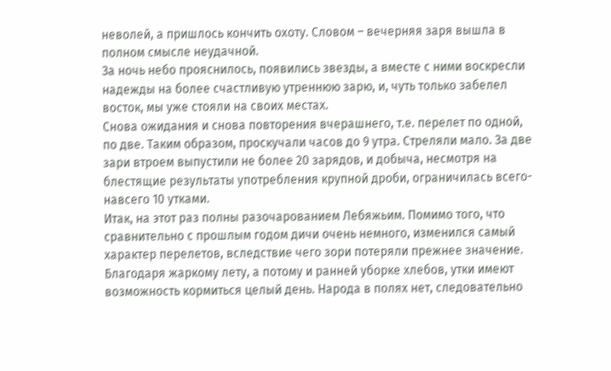неволей, а пришлось кончить охоту. Словом – вечерняя заря вышла в полном смысле неудачной.
За ночь небо прояснилось, появились звезды, а вместе с ними воскресли надежды на более счастливую утреннюю зарю, и, чуть только забелел восток, мы уже стояли на своих местах.
Снова ожидания и снова повторения вчерашнего, т.е. перелет по одной, по две. Таким образом, проскучали часов до 9 утра. Стреляли мало. За две зари втроем выпустили не более 20 зарядов, и добыча, несмотря на блестящие результаты употребления крупной дроби, ограничилась всего-навсего 10 утками.
Итак, на этот раз полны разочарованием Лебяжьим. Помимо того, что сравнительно с прошлым годом дичи очень немного, изменился самый характер перелетов, вследствие чего зори потеряли прежнее значение. Благодаря жаркому лету, а потому и ранней уборке хлебов, утки имеют возможность кормиться целый день. Народа в полях нет, следовательно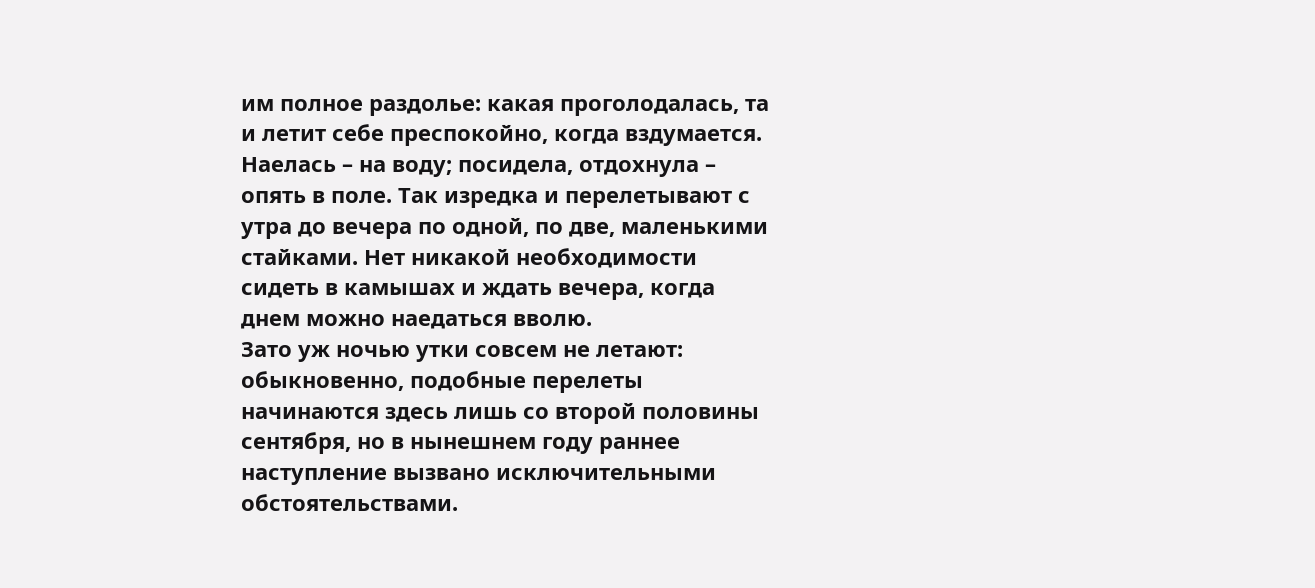им полное раздолье: какая проголодалась, та и летит себе преспокойно, когда вздумается. Наелась – на воду; посидела, отдохнула – опять в поле. Так изредка и перелетывают с утра до вечера по одной, по две, маленькими стайками. Нет никакой необходимости сидеть в камышах и ждать вечера, когда днем можно наедаться вволю.
Зато уж ночью утки совсем не летают: обыкновенно, подобные перелеты начинаются здесь лишь со второй половины сентября, но в нынешнем году раннее наступление вызвано исключительными обстоятельствами.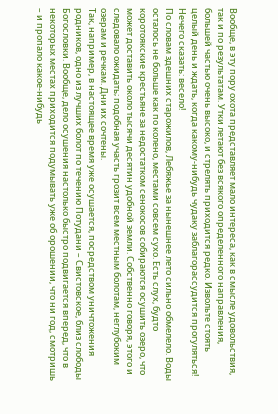Вообще, в эту пору охота представляет мало интереса, как в смысле удовольствия, так и по результатам. Утки летают без всякого определенного направления, большей частью очень высоко, и стрелять приходится редко. Извольте стоять целый день и ждать, когда какому-нибудь чудаку заблагорассудится прогуляться! Нечего сказать: весело!
По словам здешних старожилов, Лебяжье за нынешнее лето сильно обмелело. Воды осталось не больше как по колено, местами совсем сухо. Есть слух, будто коротоякские крестьяне за недостатком сенокосов собираются осушить озеро, что может доставить около тысячи десятин удобной земли. Собственно говоря, этого и следовало ожидать; подобная участь грозит всем местным болотам, неглубоким озерам и речкам. Дни их сочтены.
Так, например, в настоящее время уже осушается, посредством уничтожения родников, одно из лучших болот по течению Потудани – Свистовское, близ слободы Богословки. Вообще, дело осушения настолько быстро подвигается вперед, что в некоторых местах приходится подумывать уже об орошении, что ни год, смотришь – и пропало какое-нибудь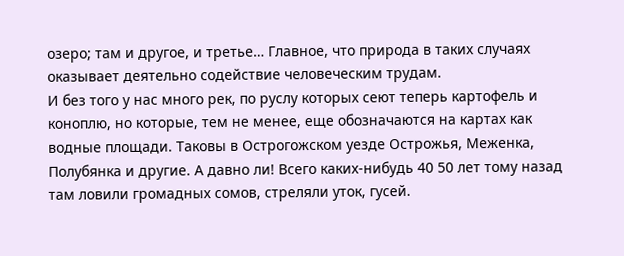озеро; там и другое, и третье… Главное, что природа в таких случаях оказывает деятельно содействие человеческим трудам.
И без того у нас много рек, по руслу которых сеют теперь картофель и коноплю, но которые, тем не менее, еще обозначаются на картах как водные площади. Таковы в Острогожском уезде Острожья, Меженка, Полубянка и другие. А давно ли! Всего каких-нибудь 40 50 лет тому назад там ловили громадных сомов, стреляли уток, гусей.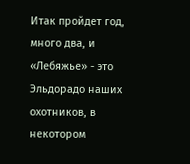Итак пройдет год, много два, и «Лебяжье» - это Эльдорадо наших охотников, в некотором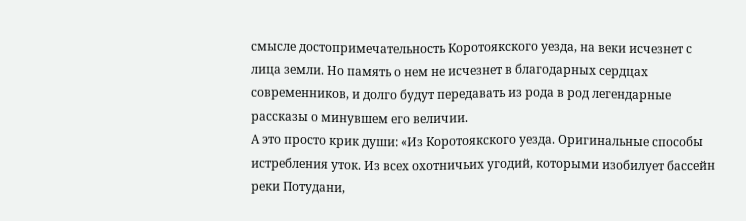смысле достопримечательность Коротоякского уезда, на веки исчезнет с лица земли. Но память о нем не исчезнет в благодарных сердцах современников, и долго будут передавать из рода в род легендарные рассказы о минувшем его величии.
А это просто крик души: «Из Коротоякского уезда. Оригинальные способы истребления уток. Из всех охотничьих угодий, которыми изобилует бассейн реки Потудани,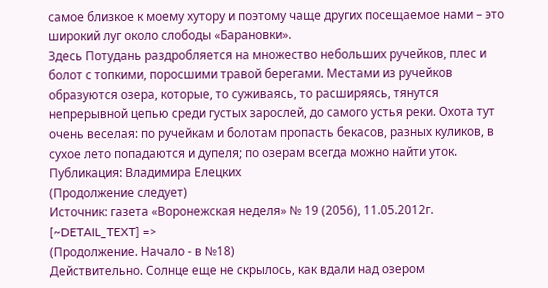самое близкое к моему хутору и поэтому чаще других посещаемое нами – это широкий луг около слободы «Барановки».
Здесь Потудань раздробляется на множество небольших ручейков, плес и болот с топкими, поросшими травой берегами. Местами из ручейков образуются озера, которые, то суживаясь, то расширяясь, тянутся непрерывной цепью среди густых зарослей, до самого устья реки. Охота тут очень веселая: по ручейкам и болотам пропасть бекасов, разных куликов, в сухое лето попадаются и дупеля; по озерам всегда можно найти уток.
Публикация: Владимира Елецких
(Продолжение следует)
Источник: газета «Воронежская неделя» № 19 (2056), 11.05.2012г.
[~DETAIL_TEXT] =>
(Продолжение. Начало - в №18)
Действительно. Солнце еще не скрылось, как вдали над озером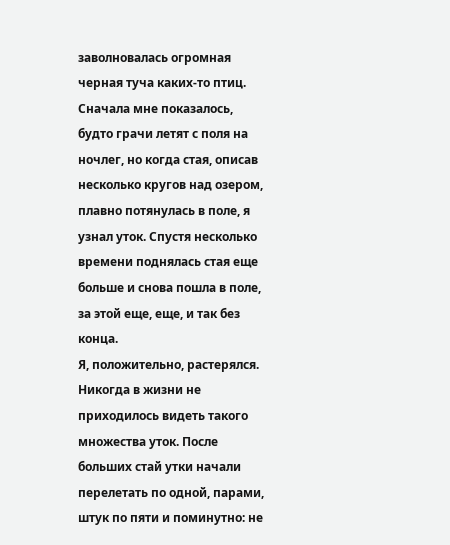заволновалась огромная черная туча каких-то птиц. Сначала мне показалось, будто грачи летят с поля на ночлег, но когда стая, описав несколько кругов над озером, плавно потянулась в поле, я узнал уток. Спустя несколько времени поднялась стая еще больше и снова пошла в поле, за этой еще, еще, и так без конца.
Я, положительно, растерялся. Никогда в жизни не приходилось видеть такого множества уток. После больших стай утки начали перелетать по одной, парами, штук по пяти и поминутно: не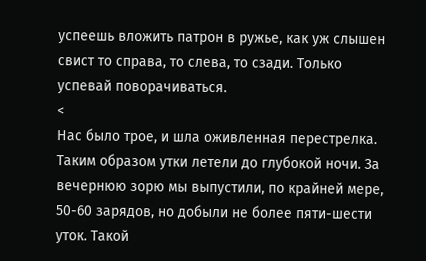успеешь вложить патрон в ружье, как уж слышен свист то справа, то слева, то сзади. Только успевай поворачиваться.
<
Нас было трое, и шла оживленная перестрелка. Таким образом утки летели до глубокой ночи. За вечернюю зорю мы выпустили, по крайней мере, 50-60 зарядов, но добыли не более пяти-шести уток. Такой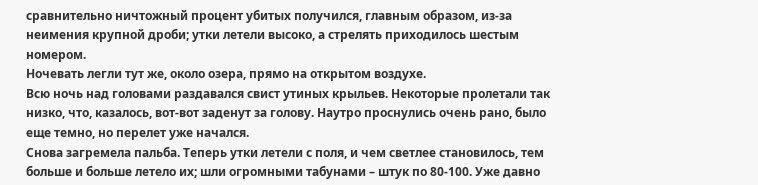сравнительно ничтожный процент убитых получился, главным образом, из-за неимения крупной дроби; утки летели высоко, а стрелять приходилось шестым номером.
Ночевать легли тут же, около озера, прямо на открытом воздухе.
Всю ночь над головами раздавался свист утиных крыльев. Некоторые пролетали так низко, что, казалось, вот-вот заденут за голову. Наутро проснулись очень рано, было еще темно, но перелет уже начался.
Снова загремела пальба. Теперь утки летели с поля, и чем светлее становилось, тем больше и больше летело их; шли огромными табунами – штук по 80-100. Уже давно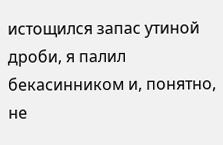истощился запас утиной дроби, я палил бекасинником и, понятно, не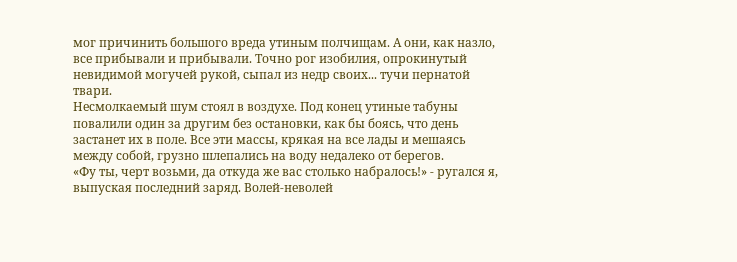мог причинить большого вреда утиным полчищам. А они, как назло, все прибывали и прибывали. Точно рог изобилия, опрокинутый невидимой могучей рукой, сыпал из недр своих... тучи пернатой твари.
Несмолкаемый шум стоял в воздухе. Под конец утиные табуны повалили один за другим без остановки, как бы боясь, что день застанет их в поле. Все эти массы, крякая на все лады и мешаясь между собой, грузно шлепались на воду недалеко от берегов.
«Фу ты, черт возьми, да откуда же вас столько набралось!» - ругался я, выпуская последний заряд. Волей-неволей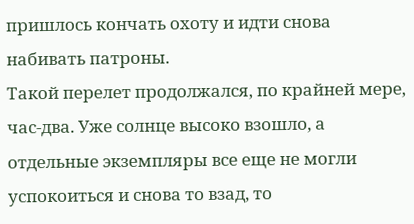пришлось кончать охоту и идти снова набивать патроны.
Такой перелет продолжался, по крайней мере, час-два. Уже солнце высоко взошло, а отдельные экземпляры все еще не могли успокоиться и снова то взад, то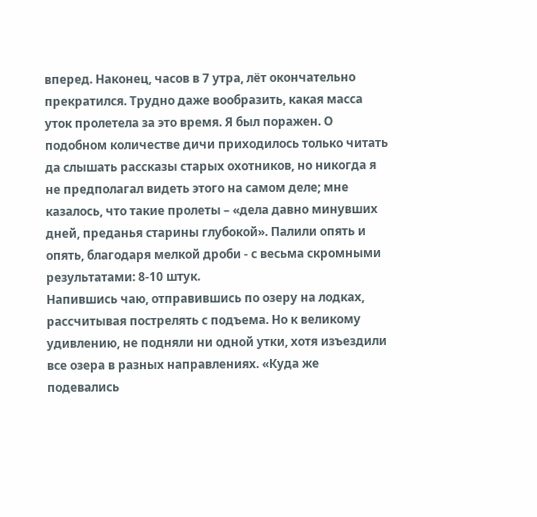вперед. Наконец, часов в 7 утра, лёт окончательно прекратился. Трудно даже вообразить, какая масса уток пролетела за это время. Я был поражен. О подобном количестве дичи приходилось только читать да слышать рассказы старых охотников, но никогда я не предполагал видеть этого на самом деле; мне казалось, что такие пролеты – «дела давно минувших дней, преданья старины глубокой». Палили опять и опять, благодаря мелкой дроби - с весьма скромными результатами: 8-10 штук.
Напившись чаю, отправившись по озеру на лодках, рассчитывая пострелять с подъема. Но к великому удивлению, не подняли ни одной утки, хотя изъездили все озера в разных направлениях. «Куда же подевались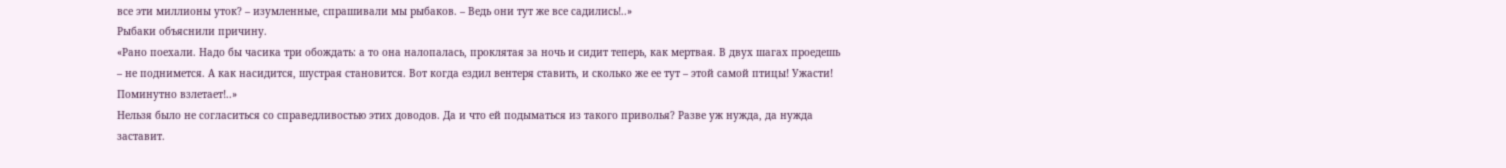все эти миллионы уток? – изумленные, спрашивали мы рыбаков. – Ведь они тут же все садились!..»
Рыбаки объяснили причину.
«Рано поехали. Надо бы часика три обождать: а то она налопалась, проклятая за ночь и сидит теперь, как мертвая. В двух шагах проедешь – не поднимется. А как насидится, шустрая становится. Вот когда ездил вентеря ставить, и сколько же ее тут – этой самой птицы! Ужасти! Поминутно взлетает!..»
Нельзя было не согласиться со справедливостью этих доводов. Да и что ей подыматься из такого приволья? Разве уж нужда, да нужда заставит.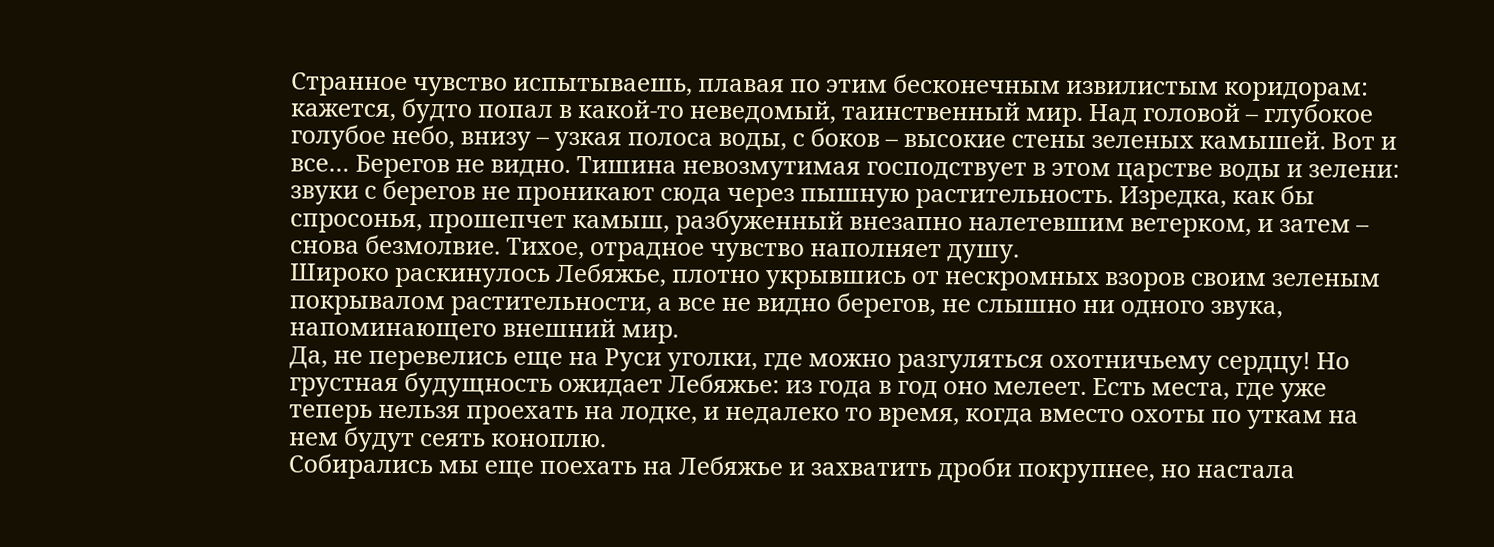Странное чувство испытываешь, плавая по этим бесконечным извилистым коридорам: кажется, будто попал в какой-то неведомый, таинственный мир. Над головой – глубокое голубое небо, внизу – узкая полоса воды, с боков – высокие стены зеленых камышей. Вот и все… Берегов не видно. Тишина невозмутимая господствует в этом царстве воды и зелени: звуки с берегов не проникают сюда через пышную растительность. Изредка, как бы спросонья, прошепчет камыш, разбуженный внезапно налетевшим ветерком, и затем – снова безмолвие. Тихое, отрадное чувство наполняет душу.
Широко раскинулось Лебяжье, плотно укрывшись от нескромных взоров своим зеленым покрывалом растительности, а все не видно берегов, не слышно ни одного звука, напоминающего внешний мир.
Да, не перевелись еще на Руси уголки, где можно разгуляться охотничьему сердцу! Но грустная будущность ожидает Лебяжье: из года в год оно мелеет. Есть места, где уже теперь нельзя проехать на лодке, и недалеко то время, когда вместо охоты по уткам на нем будут сеять коноплю.
Собирались мы еще поехать на Лебяжье и захватить дроби покрупнее, но настала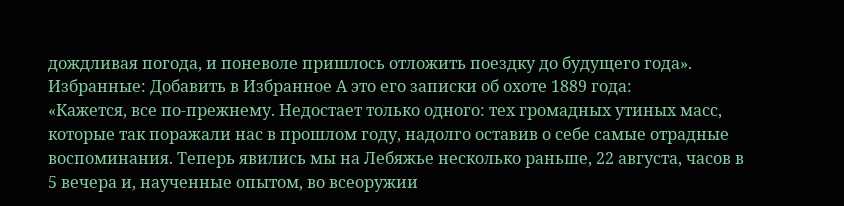дождливая погода, и поневоле пришлось отложить поездку до будущего года».
Избранные: Добавить в Избранное А это его записки об охоте 1889 года:
«Кажется, все по-прежнему. Недостает только одного: тех громадных утиных масс, которые так поражали нас в прошлом году, надолго оставив о себе самые отрадные воспоминания. Теперь явились мы на Лебяжье несколько раньше, 22 августа, часов в 5 вечера и, наученные опытом, во всеоружии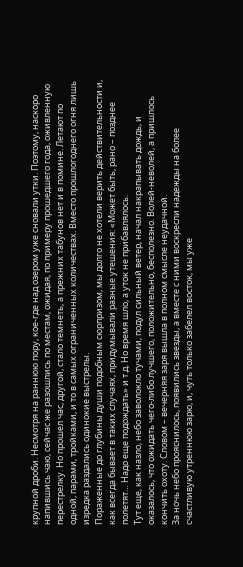крупной дроби. Несмотря на раннюю пору, кое-где над озером уже сновали утки. Поэтому, наскоро напившись чаю, сейчас же разошлись по местам, ожидая, по примеру прошедшего года, оживленную перестрелку. Но прошел час, другой, стало темнеть, а прежних табунов нет и в помине. Летают по одной, парами, тройками, и то в самых ограниченных количествах. Вместо прошлогоднего огня лишь изредка раздались одинокие выстрелы.
Пораженные до глубины души подобным сюрпризом, мы долго не хотели верить действительности и, как всегда бывает в таких случаях, придумывали разные утешения: «Может быть, рано – позднее полетят… Надо еще подождать» и т.д. Но время шло, а уток не прибавлялось.
Тут еще, как назло, небо заволокло тучами, подул сильный ветер, начал накрапывать дождь, и оказалось, что ожидать чего-либо лучшего, положительно, бесполезно. Волей-неволей, а пришлось кончить охоту. Словом – вечерняя заря вышла в полном смысле неудачной.
За ночь небо прояснилось, появились звезды, а вместе с ними воскресли надежды на более счастливую утреннюю зарю, и, чуть только забелел восток, мы уже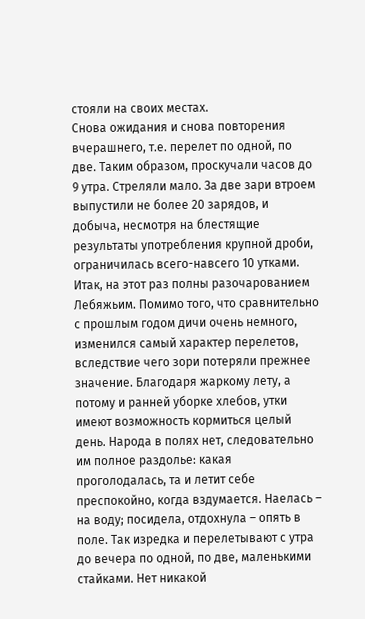стояли на своих местах.
Снова ожидания и снова повторения вчерашнего, т.е. перелет по одной, по две. Таким образом, проскучали часов до 9 утра. Стреляли мало. За две зари втроем выпустили не более 20 зарядов, и добыча, несмотря на блестящие результаты употребления крупной дроби, ограничилась всего-навсего 10 утками.
Итак, на этот раз полны разочарованием Лебяжьим. Помимо того, что сравнительно с прошлым годом дичи очень немного, изменился самый характер перелетов, вследствие чего зори потеряли прежнее значение. Благодаря жаркому лету, а потому и ранней уборке хлебов, утки имеют возможность кормиться целый день. Народа в полях нет, следовательно им полное раздолье: какая проголодалась, та и летит себе преспокойно, когда вздумается. Наелась – на воду; посидела, отдохнула – опять в поле. Так изредка и перелетывают с утра до вечера по одной, по две, маленькими стайками. Нет никакой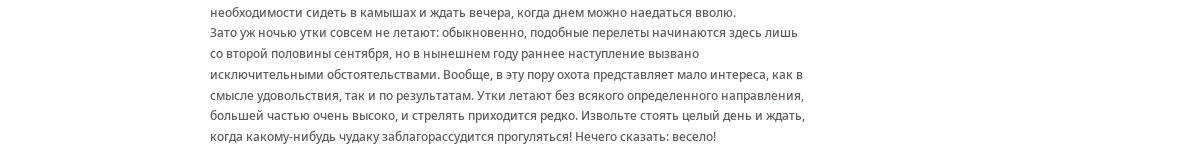необходимости сидеть в камышах и ждать вечера, когда днем можно наедаться вволю.
Зато уж ночью утки совсем не летают: обыкновенно, подобные перелеты начинаются здесь лишь со второй половины сентября, но в нынешнем году раннее наступление вызвано исключительными обстоятельствами. Вообще, в эту пору охота представляет мало интереса, как в смысле удовольствия, так и по результатам. Утки летают без всякого определенного направления, большей частью очень высоко, и стрелять приходится редко. Извольте стоять целый день и ждать, когда какому-нибудь чудаку заблагорассудится прогуляться! Нечего сказать: весело!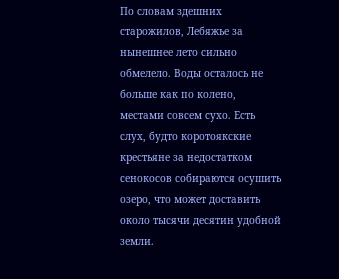По словам здешних старожилов, Лебяжье за нынешнее лето сильно обмелело. Воды осталось не больше как по колено, местами совсем сухо. Есть слух, будто коротоякские крестьяне за недостатком сенокосов собираются осушить озеро, что может доставить около тысячи десятин удобной земли.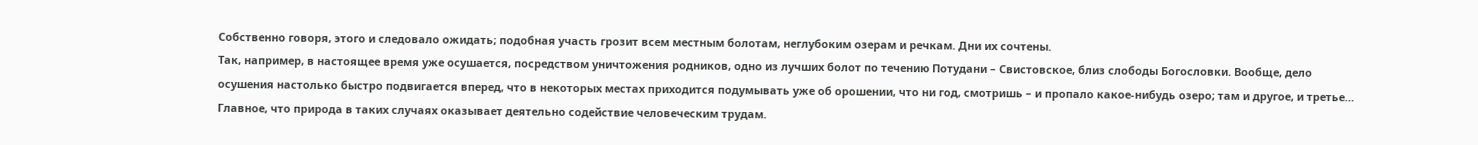Собственно говоря, этого и следовало ожидать; подобная участь грозит всем местным болотам, неглубоким озерам и речкам. Дни их сочтены.
Так, например, в настоящее время уже осушается, посредством уничтожения родников, одно из лучших болот по течению Потудани – Свистовское, близ слободы Богословки. Вообще, дело осушения настолько быстро подвигается вперед, что в некоторых местах приходится подумывать уже об орошении, что ни год, смотришь – и пропало какое-нибудь озеро; там и другое, и третье… Главное, что природа в таких случаях оказывает деятельно содействие человеческим трудам.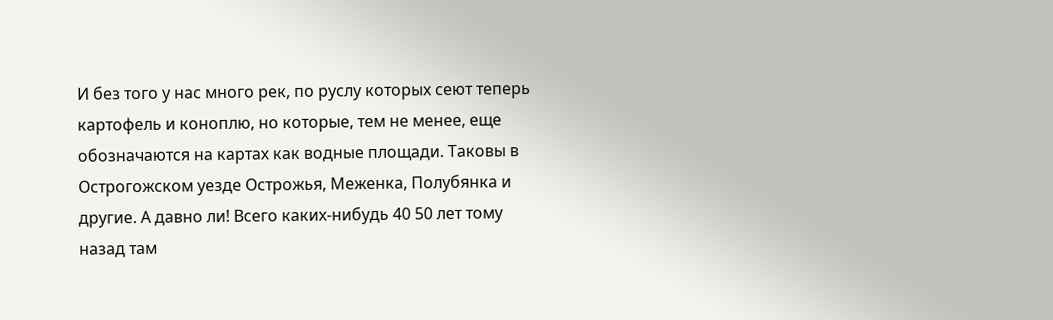И без того у нас много рек, по руслу которых сеют теперь картофель и коноплю, но которые, тем не менее, еще обозначаются на картах как водные площади. Таковы в Острогожском уезде Острожья, Меженка, Полубянка и другие. А давно ли! Всего каких-нибудь 40 50 лет тому назад там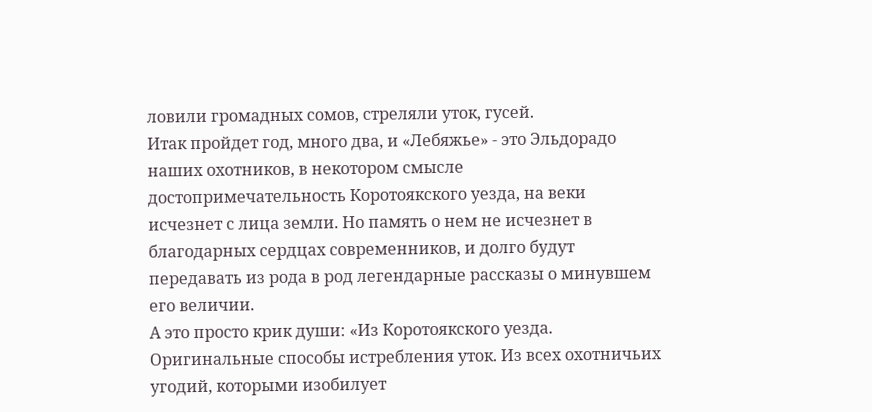ловили громадных сомов, стреляли уток, гусей.
Итак пройдет год, много два, и «Лебяжье» - это Эльдорадо наших охотников, в некотором смысле достопримечательность Коротоякского уезда, на веки исчезнет с лица земли. Но память о нем не исчезнет в благодарных сердцах современников, и долго будут передавать из рода в род легендарные рассказы о минувшем его величии.
А это просто крик души: «Из Коротоякского уезда. Оригинальные способы истребления уток. Из всех охотничьих угодий, которыми изобилует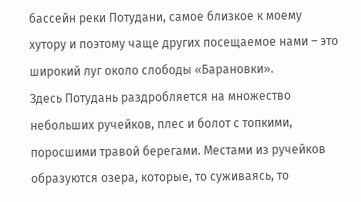бассейн реки Потудани, самое близкое к моему хутору и поэтому чаще других посещаемое нами – это широкий луг около слободы «Барановки».
Здесь Потудань раздробляется на множество небольших ручейков, плес и болот с топкими, поросшими травой берегами. Местами из ручейков образуются озера, которые, то суживаясь, то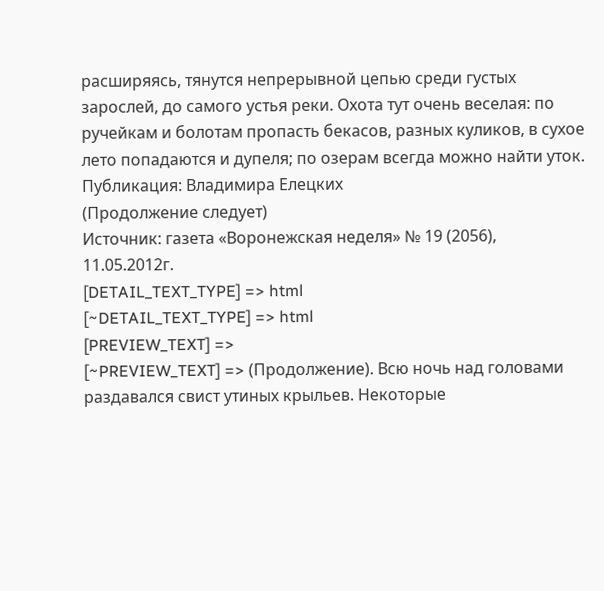расширяясь, тянутся непрерывной цепью среди густых зарослей, до самого устья реки. Охота тут очень веселая: по ручейкам и болотам пропасть бекасов, разных куликов, в сухое лето попадаются и дупеля; по озерам всегда можно найти уток.
Публикация: Владимира Елецких
(Продолжение следует)
Источник: газета «Воронежская неделя» № 19 (2056), 11.05.2012г.
[DETAIL_TEXT_TYPE] => html
[~DETAIL_TEXT_TYPE] => html
[PREVIEW_TEXT] =>
[~PREVIEW_TEXT] => (Продолжение). Всю ночь над головами раздавался свист утиных крыльев. Некоторые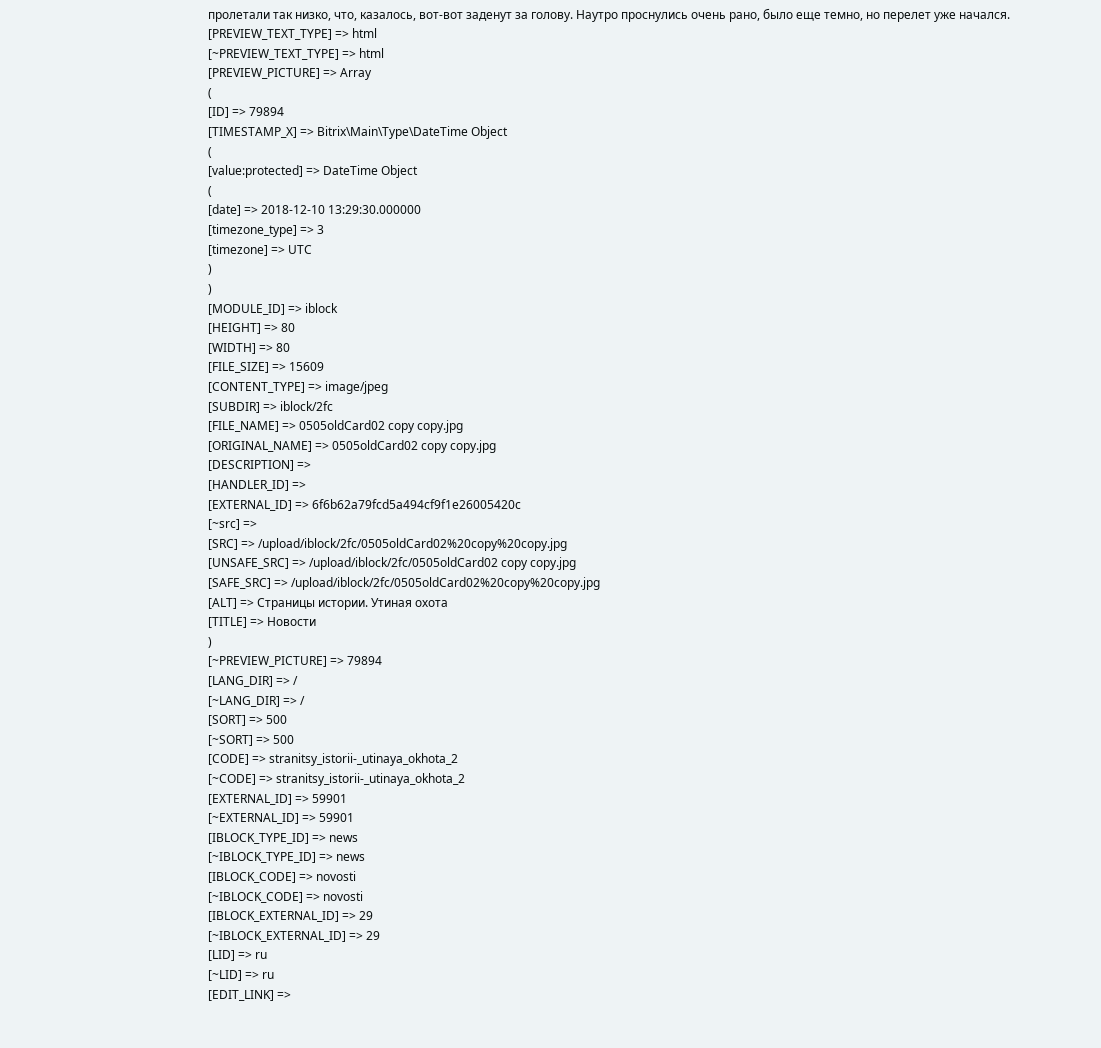пролетали так низко, что, казалось, вот-вот заденут за голову. Наутро проснулись очень рано, было еще темно, но перелет уже начался.
[PREVIEW_TEXT_TYPE] => html
[~PREVIEW_TEXT_TYPE] => html
[PREVIEW_PICTURE] => Array
(
[ID] => 79894
[TIMESTAMP_X] => Bitrix\Main\Type\DateTime Object
(
[value:protected] => DateTime Object
(
[date] => 2018-12-10 13:29:30.000000
[timezone_type] => 3
[timezone] => UTC
)
)
[MODULE_ID] => iblock
[HEIGHT] => 80
[WIDTH] => 80
[FILE_SIZE] => 15609
[CONTENT_TYPE] => image/jpeg
[SUBDIR] => iblock/2fc
[FILE_NAME] => 0505oldCard02 copy copy.jpg
[ORIGINAL_NAME] => 0505oldCard02 copy copy.jpg
[DESCRIPTION] =>
[HANDLER_ID] =>
[EXTERNAL_ID] => 6f6b62a79fcd5a494cf9f1e26005420c
[~src] =>
[SRC] => /upload/iblock/2fc/0505oldCard02%20copy%20copy.jpg
[UNSAFE_SRC] => /upload/iblock/2fc/0505oldCard02 copy copy.jpg
[SAFE_SRC] => /upload/iblock/2fc/0505oldCard02%20copy%20copy.jpg
[ALT] => Страницы истории. Утиная охота
[TITLE] => Новости
)
[~PREVIEW_PICTURE] => 79894
[LANG_DIR] => /
[~LANG_DIR] => /
[SORT] => 500
[~SORT] => 500
[CODE] => stranitsy_istorii-_utinaya_okhota_2
[~CODE] => stranitsy_istorii-_utinaya_okhota_2
[EXTERNAL_ID] => 59901
[~EXTERNAL_ID] => 59901
[IBLOCK_TYPE_ID] => news
[~IBLOCK_TYPE_ID] => news
[IBLOCK_CODE] => novosti
[~IBLOCK_CODE] => novosti
[IBLOCK_EXTERNAL_ID] => 29
[~IBLOCK_EXTERNAL_ID] => 29
[LID] => ru
[~LID] => ru
[EDIT_LINK] =>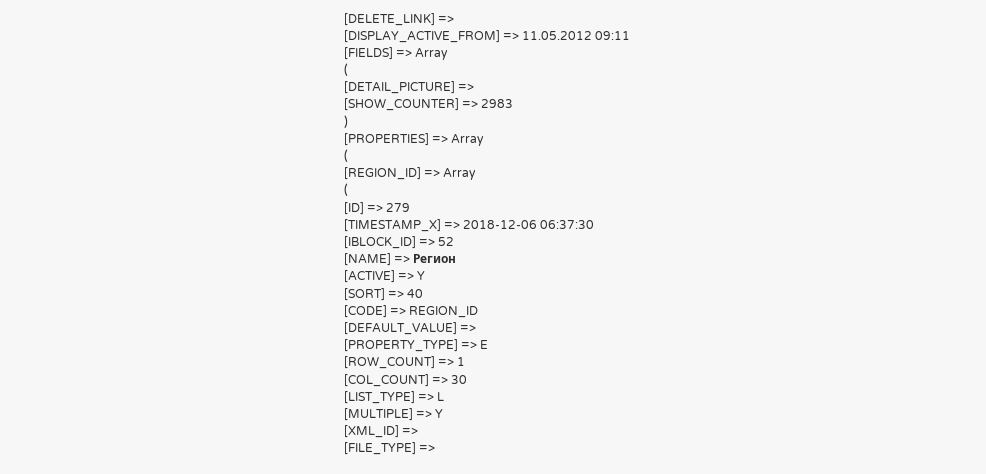[DELETE_LINK] =>
[DISPLAY_ACTIVE_FROM] => 11.05.2012 09:11
[FIELDS] => Array
(
[DETAIL_PICTURE] =>
[SHOW_COUNTER] => 2983
)
[PROPERTIES] => Array
(
[REGION_ID] => Array
(
[ID] => 279
[TIMESTAMP_X] => 2018-12-06 06:37:30
[IBLOCK_ID] => 52
[NAME] => Регион
[ACTIVE] => Y
[SORT] => 40
[CODE] => REGION_ID
[DEFAULT_VALUE] =>
[PROPERTY_TYPE] => E
[ROW_COUNT] => 1
[COL_COUNT] => 30
[LIST_TYPE] => L
[MULTIPLE] => Y
[XML_ID] =>
[FILE_TYPE] =>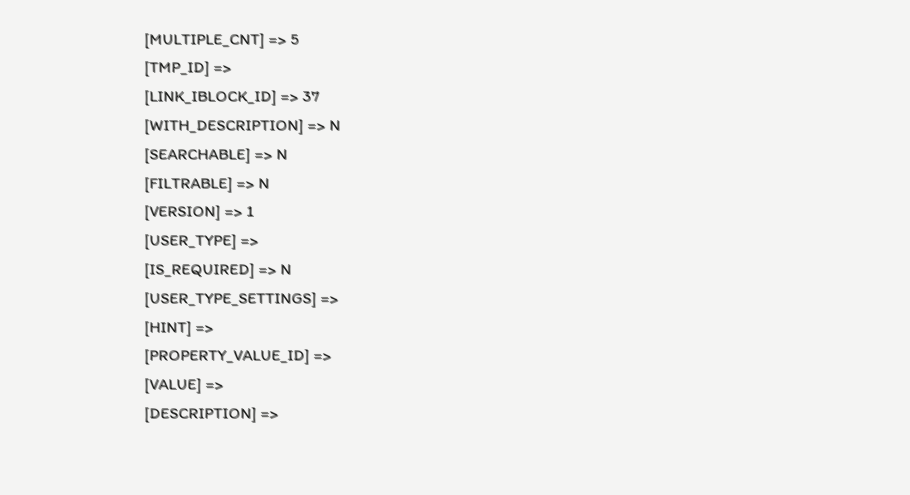[MULTIPLE_CNT] => 5
[TMP_ID] =>
[LINK_IBLOCK_ID] => 37
[WITH_DESCRIPTION] => N
[SEARCHABLE] => N
[FILTRABLE] => N
[VERSION] => 1
[USER_TYPE] =>
[IS_REQUIRED] => N
[USER_TYPE_SETTINGS] =>
[HINT] =>
[PROPERTY_VALUE_ID] =>
[VALUE] =>
[DESCRIPTION] =>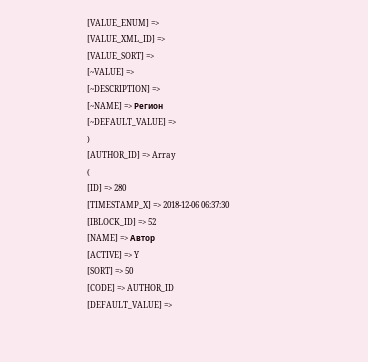[VALUE_ENUM] =>
[VALUE_XML_ID] =>
[VALUE_SORT] =>
[~VALUE] =>
[~DESCRIPTION] =>
[~NAME] => Регион
[~DEFAULT_VALUE] =>
)
[AUTHOR_ID] => Array
(
[ID] => 280
[TIMESTAMP_X] => 2018-12-06 06:37:30
[IBLOCK_ID] => 52
[NAME] => Автор
[ACTIVE] => Y
[SORT] => 50
[CODE] => AUTHOR_ID
[DEFAULT_VALUE] =>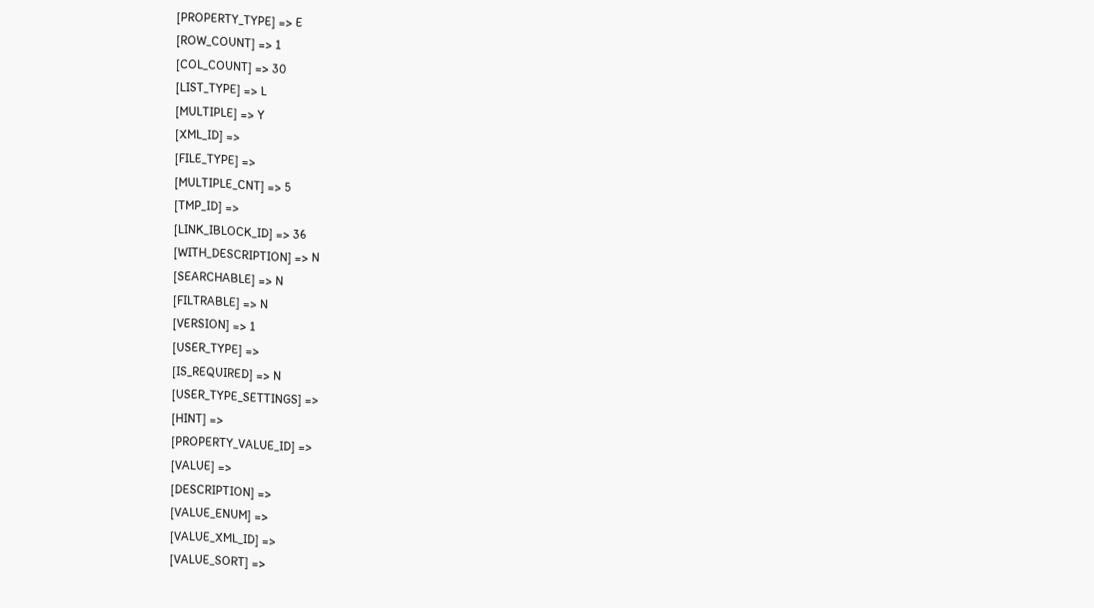[PROPERTY_TYPE] => E
[ROW_COUNT] => 1
[COL_COUNT] => 30
[LIST_TYPE] => L
[MULTIPLE] => Y
[XML_ID] =>
[FILE_TYPE] =>
[MULTIPLE_CNT] => 5
[TMP_ID] =>
[LINK_IBLOCK_ID] => 36
[WITH_DESCRIPTION] => N
[SEARCHABLE] => N
[FILTRABLE] => N
[VERSION] => 1
[USER_TYPE] =>
[IS_REQUIRED] => N
[USER_TYPE_SETTINGS] =>
[HINT] =>
[PROPERTY_VALUE_ID] =>
[VALUE] =>
[DESCRIPTION] =>
[VALUE_ENUM] =>
[VALUE_XML_ID] =>
[VALUE_SORT] =>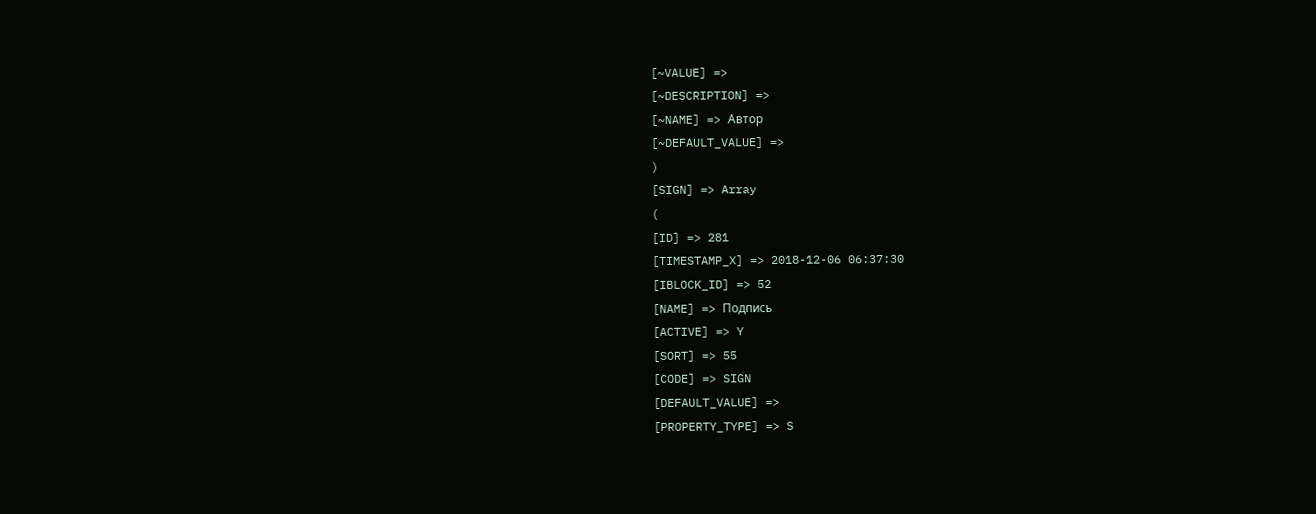[~VALUE] =>
[~DESCRIPTION] =>
[~NAME] => Автор
[~DEFAULT_VALUE] =>
)
[SIGN] => Array
(
[ID] => 281
[TIMESTAMP_X] => 2018-12-06 06:37:30
[IBLOCK_ID] => 52
[NAME] => Подпись
[ACTIVE] => Y
[SORT] => 55
[CODE] => SIGN
[DEFAULT_VALUE] =>
[PROPERTY_TYPE] => S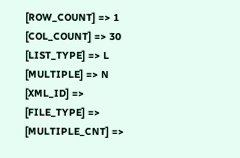[ROW_COUNT] => 1
[COL_COUNT] => 30
[LIST_TYPE] => L
[MULTIPLE] => N
[XML_ID] =>
[FILE_TYPE] =>
[MULTIPLE_CNT] =>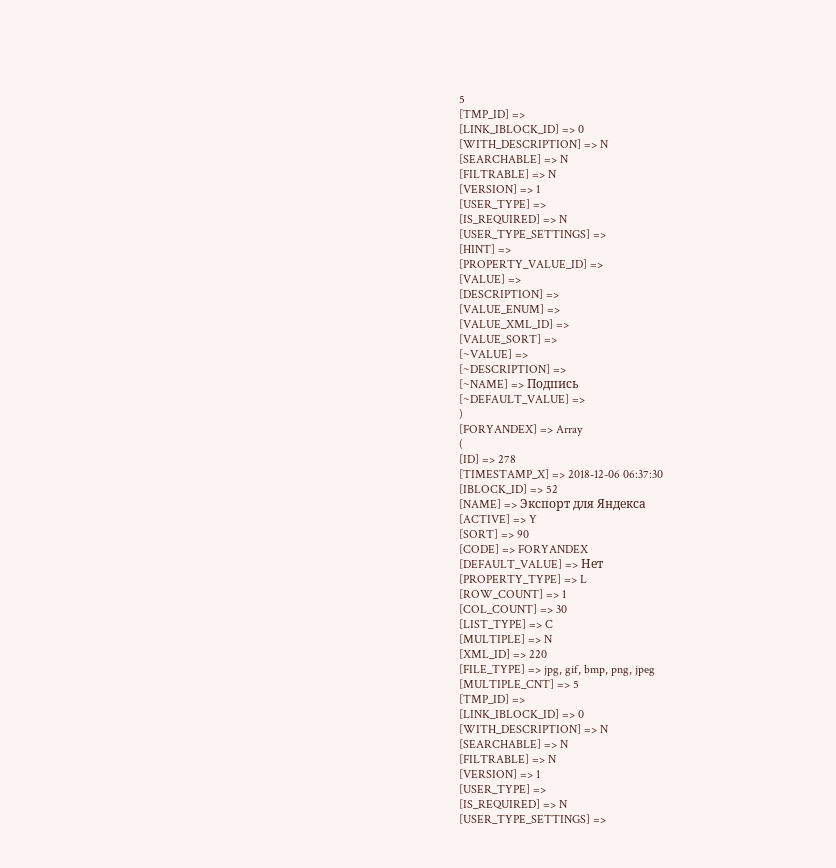5
[TMP_ID] =>
[LINK_IBLOCK_ID] => 0
[WITH_DESCRIPTION] => N
[SEARCHABLE] => N
[FILTRABLE] => N
[VERSION] => 1
[USER_TYPE] =>
[IS_REQUIRED] => N
[USER_TYPE_SETTINGS] =>
[HINT] =>
[PROPERTY_VALUE_ID] =>
[VALUE] =>
[DESCRIPTION] =>
[VALUE_ENUM] =>
[VALUE_XML_ID] =>
[VALUE_SORT] =>
[~VALUE] =>
[~DESCRIPTION] =>
[~NAME] => Подпись
[~DEFAULT_VALUE] =>
)
[FORYANDEX] => Array
(
[ID] => 278
[TIMESTAMP_X] => 2018-12-06 06:37:30
[IBLOCK_ID] => 52
[NAME] => Экспорт для Яндекса
[ACTIVE] => Y
[SORT] => 90
[CODE] => FORYANDEX
[DEFAULT_VALUE] => Нет
[PROPERTY_TYPE] => L
[ROW_COUNT] => 1
[COL_COUNT] => 30
[LIST_TYPE] => C
[MULTIPLE] => N
[XML_ID] => 220
[FILE_TYPE] => jpg, gif, bmp, png, jpeg
[MULTIPLE_CNT] => 5
[TMP_ID] =>
[LINK_IBLOCK_ID] => 0
[WITH_DESCRIPTION] => N
[SEARCHABLE] => N
[FILTRABLE] => N
[VERSION] => 1
[USER_TYPE] =>
[IS_REQUIRED] => N
[USER_TYPE_SETTINGS] =>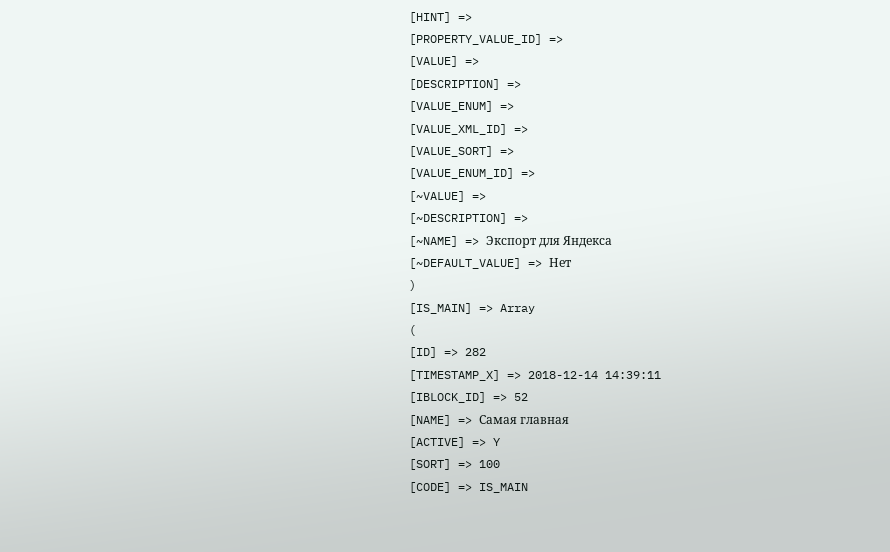[HINT] =>
[PROPERTY_VALUE_ID] =>
[VALUE] =>
[DESCRIPTION] =>
[VALUE_ENUM] =>
[VALUE_XML_ID] =>
[VALUE_SORT] =>
[VALUE_ENUM_ID] =>
[~VALUE] =>
[~DESCRIPTION] =>
[~NAME] => Экспорт для Яндекса
[~DEFAULT_VALUE] => Нет
)
[IS_MAIN] => Array
(
[ID] => 282
[TIMESTAMP_X] => 2018-12-14 14:39:11
[IBLOCK_ID] => 52
[NAME] => Самая главная
[ACTIVE] => Y
[SORT] => 100
[CODE] => IS_MAIN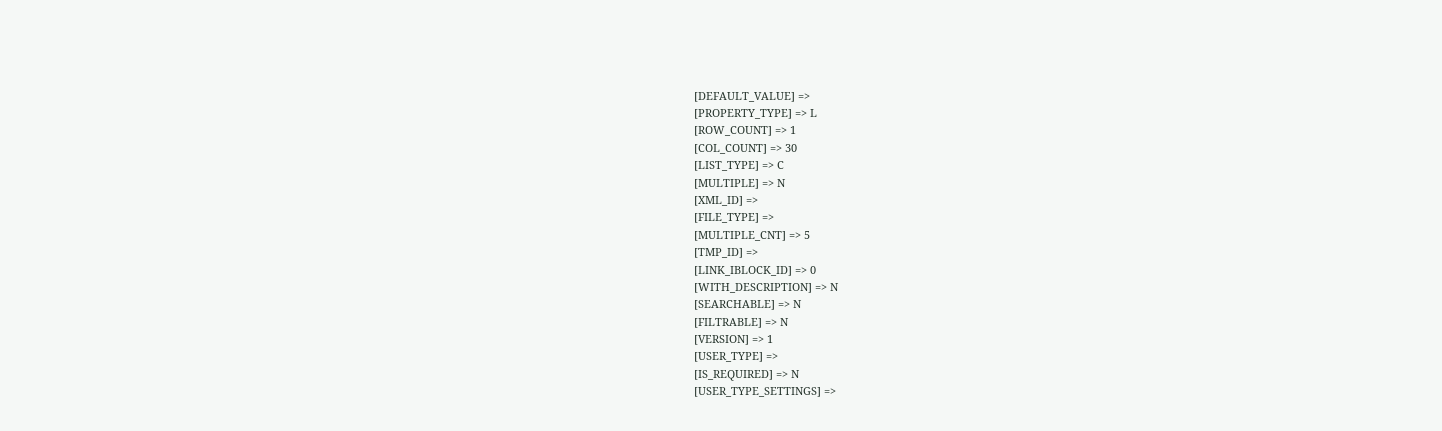[DEFAULT_VALUE] =>
[PROPERTY_TYPE] => L
[ROW_COUNT] => 1
[COL_COUNT] => 30
[LIST_TYPE] => C
[MULTIPLE] => N
[XML_ID] =>
[FILE_TYPE] =>
[MULTIPLE_CNT] => 5
[TMP_ID] =>
[LINK_IBLOCK_ID] => 0
[WITH_DESCRIPTION] => N
[SEARCHABLE] => N
[FILTRABLE] => N
[VERSION] => 1
[USER_TYPE] =>
[IS_REQUIRED] => N
[USER_TYPE_SETTINGS] =>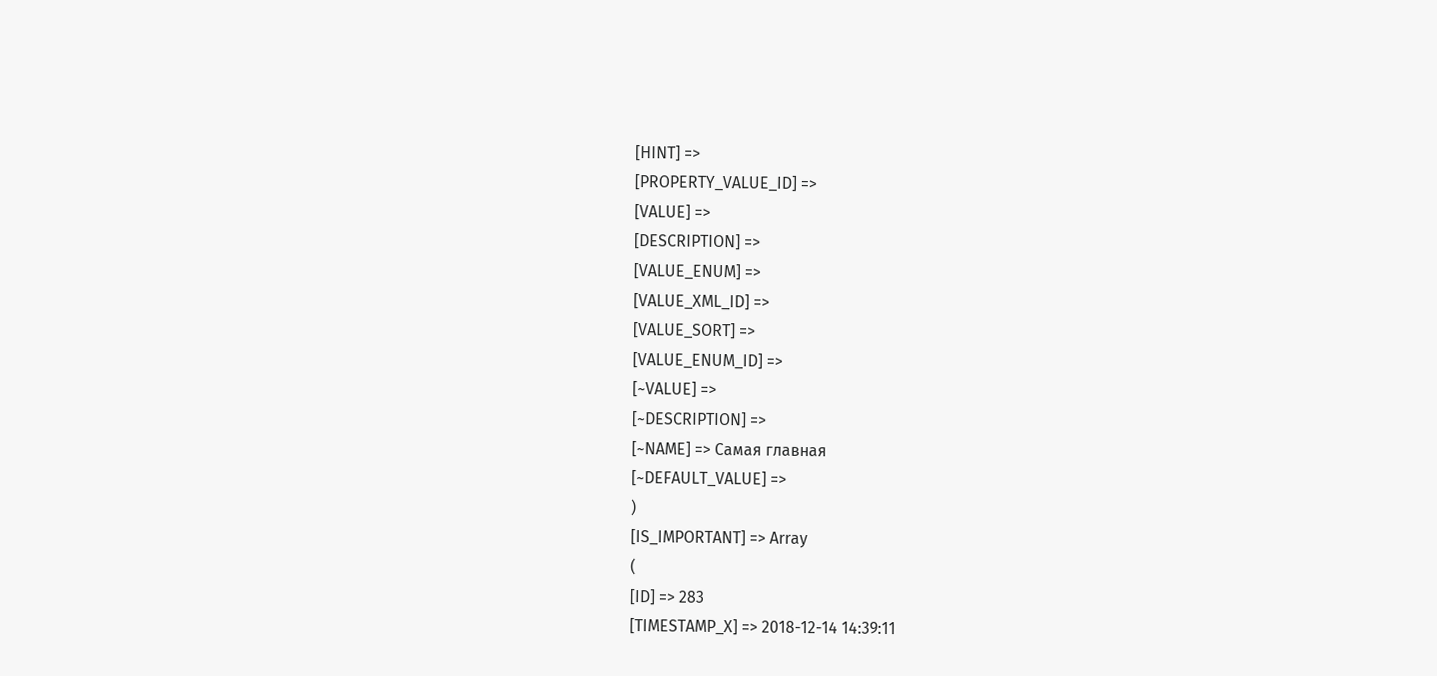[HINT] =>
[PROPERTY_VALUE_ID] =>
[VALUE] =>
[DESCRIPTION] =>
[VALUE_ENUM] =>
[VALUE_XML_ID] =>
[VALUE_SORT] =>
[VALUE_ENUM_ID] =>
[~VALUE] =>
[~DESCRIPTION] =>
[~NAME] => Самая главная
[~DEFAULT_VALUE] =>
)
[IS_IMPORTANT] => Array
(
[ID] => 283
[TIMESTAMP_X] => 2018-12-14 14:39:11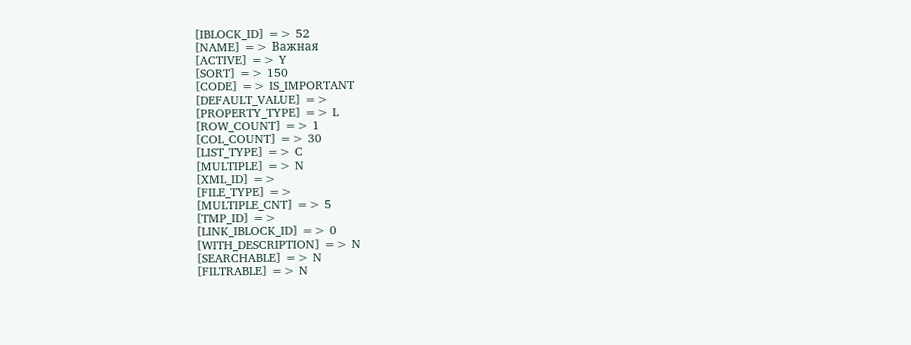[IBLOCK_ID] => 52
[NAME] => Важная
[ACTIVE] => Y
[SORT] => 150
[CODE] => IS_IMPORTANT
[DEFAULT_VALUE] =>
[PROPERTY_TYPE] => L
[ROW_COUNT] => 1
[COL_COUNT] => 30
[LIST_TYPE] => C
[MULTIPLE] => N
[XML_ID] =>
[FILE_TYPE] =>
[MULTIPLE_CNT] => 5
[TMP_ID] =>
[LINK_IBLOCK_ID] => 0
[WITH_DESCRIPTION] => N
[SEARCHABLE] => N
[FILTRABLE] => N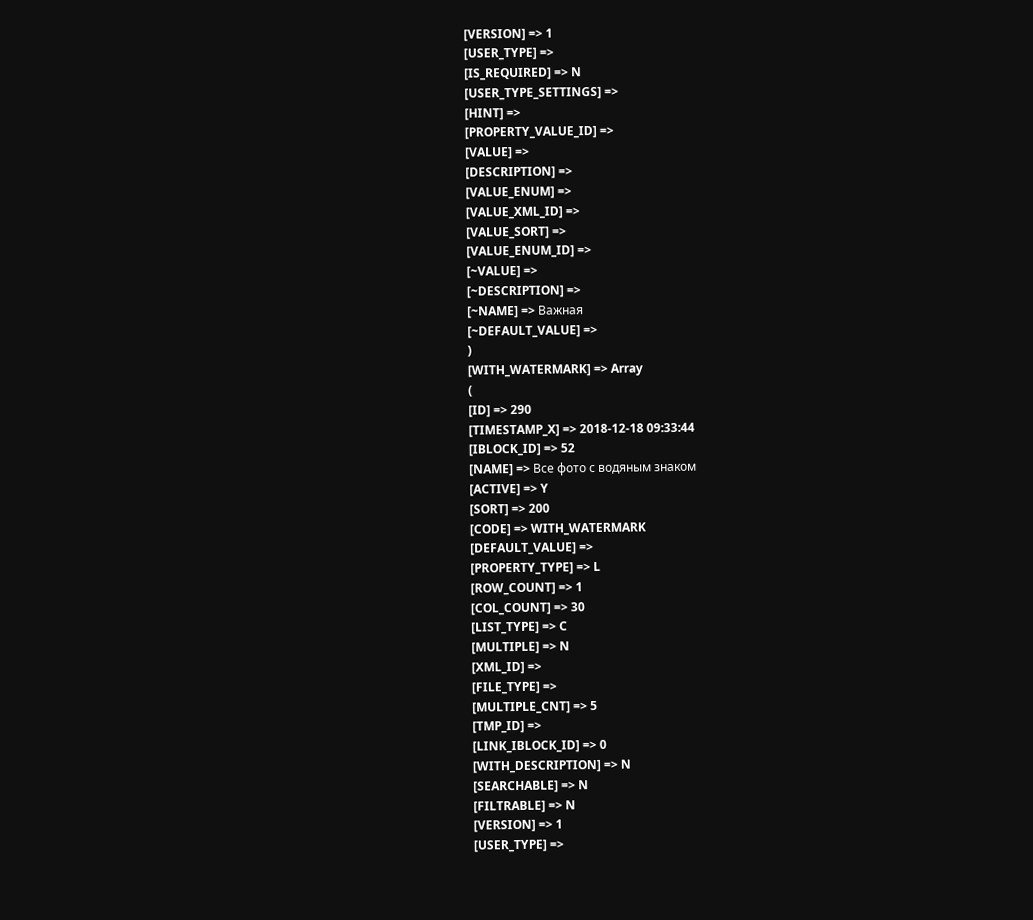[VERSION] => 1
[USER_TYPE] =>
[IS_REQUIRED] => N
[USER_TYPE_SETTINGS] =>
[HINT] =>
[PROPERTY_VALUE_ID] =>
[VALUE] =>
[DESCRIPTION] =>
[VALUE_ENUM] =>
[VALUE_XML_ID] =>
[VALUE_SORT] =>
[VALUE_ENUM_ID] =>
[~VALUE] =>
[~DESCRIPTION] =>
[~NAME] => Важная
[~DEFAULT_VALUE] =>
)
[WITH_WATERMARK] => Array
(
[ID] => 290
[TIMESTAMP_X] => 2018-12-18 09:33:44
[IBLOCK_ID] => 52
[NAME] => Все фото с водяным знаком
[ACTIVE] => Y
[SORT] => 200
[CODE] => WITH_WATERMARK
[DEFAULT_VALUE] =>
[PROPERTY_TYPE] => L
[ROW_COUNT] => 1
[COL_COUNT] => 30
[LIST_TYPE] => C
[MULTIPLE] => N
[XML_ID] =>
[FILE_TYPE] =>
[MULTIPLE_CNT] => 5
[TMP_ID] =>
[LINK_IBLOCK_ID] => 0
[WITH_DESCRIPTION] => N
[SEARCHABLE] => N
[FILTRABLE] => N
[VERSION] => 1
[USER_TYPE] =>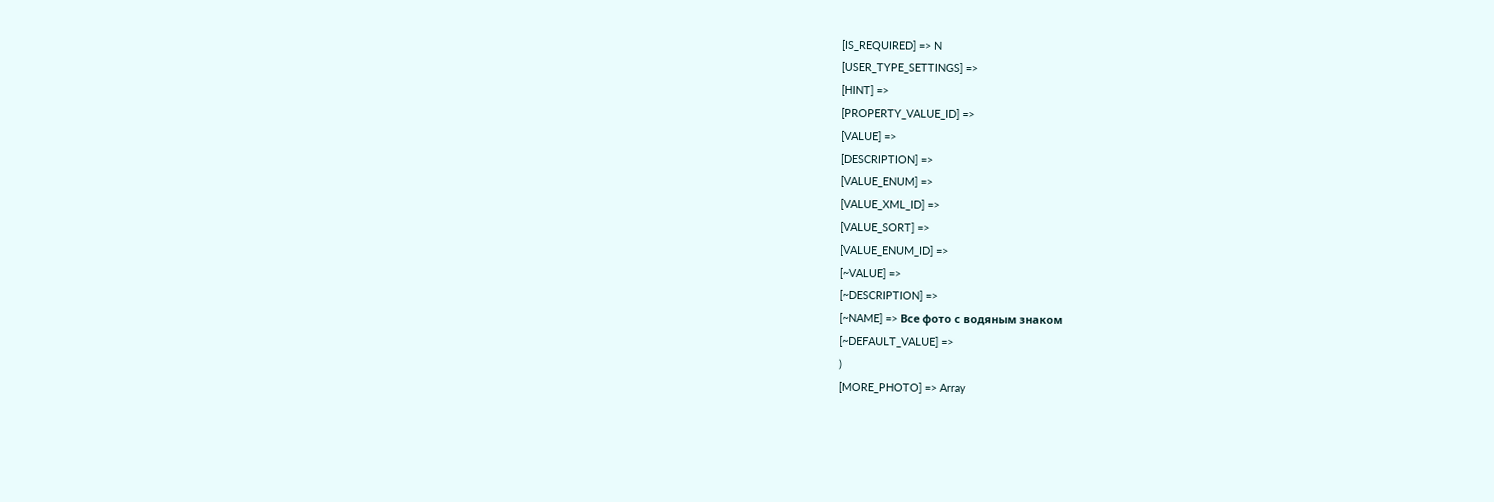[IS_REQUIRED] => N
[USER_TYPE_SETTINGS] =>
[HINT] =>
[PROPERTY_VALUE_ID] =>
[VALUE] =>
[DESCRIPTION] =>
[VALUE_ENUM] =>
[VALUE_XML_ID] =>
[VALUE_SORT] =>
[VALUE_ENUM_ID] =>
[~VALUE] =>
[~DESCRIPTION] =>
[~NAME] => Все фото с водяным знаком
[~DEFAULT_VALUE] =>
)
[MORE_PHOTO] => Array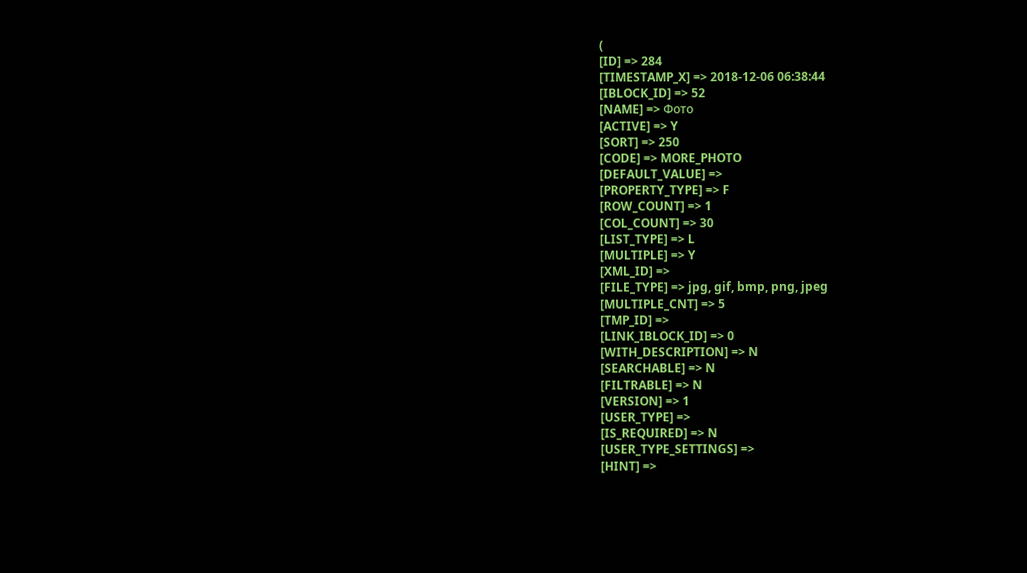(
[ID] => 284
[TIMESTAMP_X] => 2018-12-06 06:38:44
[IBLOCK_ID] => 52
[NAME] => Фото
[ACTIVE] => Y
[SORT] => 250
[CODE] => MORE_PHOTO
[DEFAULT_VALUE] =>
[PROPERTY_TYPE] => F
[ROW_COUNT] => 1
[COL_COUNT] => 30
[LIST_TYPE] => L
[MULTIPLE] => Y
[XML_ID] =>
[FILE_TYPE] => jpg, gif, bmp, png, jpeg
[MULTIPLE_CNT] => 5
[TMP_ID] =>
[LINK_IBLOCK_ID] => 0
[WITH_DESCRIPTION] => N
[SEARCHABLE] => N
[FILTRABLE] => N
[VERSION] => 1
[USER_TYPE] =>
[IS_REQUIRED] => N
[USER_TYPE_SETTINGS] =>
[HINT] =>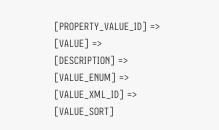[PROPERTY_VALUE_ID] =>
[VALUE] =>
[DESCRIPTION] =>
[VALUE_ENUM] =>
[VALUE_XML_ID] =>
[VALUE_SORT]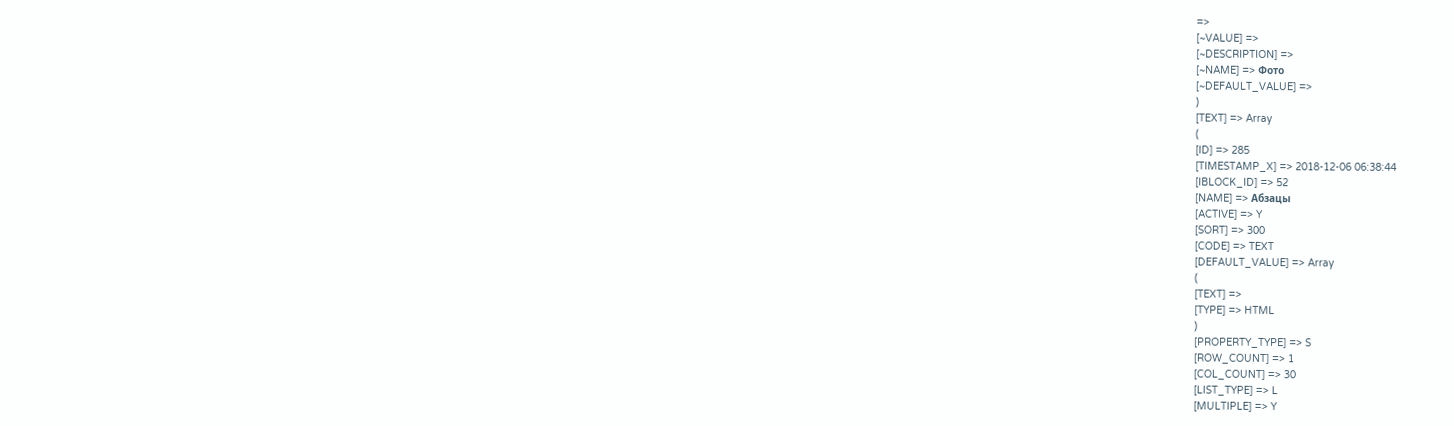=>
[~VALUE] =>
[~DESCRIPTION] =>
[~NAME] => Фото
[~DEFAULT_VALUE] =>
)
[TEXT] => Array
(
[ID] => 285
[TIMESTAMP_X] => 2018-12-06 06:38:44
[IBLOCK_ID] => 52
[NAME] => Абзацы
[ACTIVE] => Y
[SORT] => 300
[CODE] => TEXT
[DEFAULT_VALUE] => Array
(
[TEXT] =>
[TYPE] => HTML
)
[PROPERTY_TYPE] => S
[ROW_COUNT] => 1
[COL_COUNT] => 30
[LIST_TYPE] => L
[MULTIPLE] => Y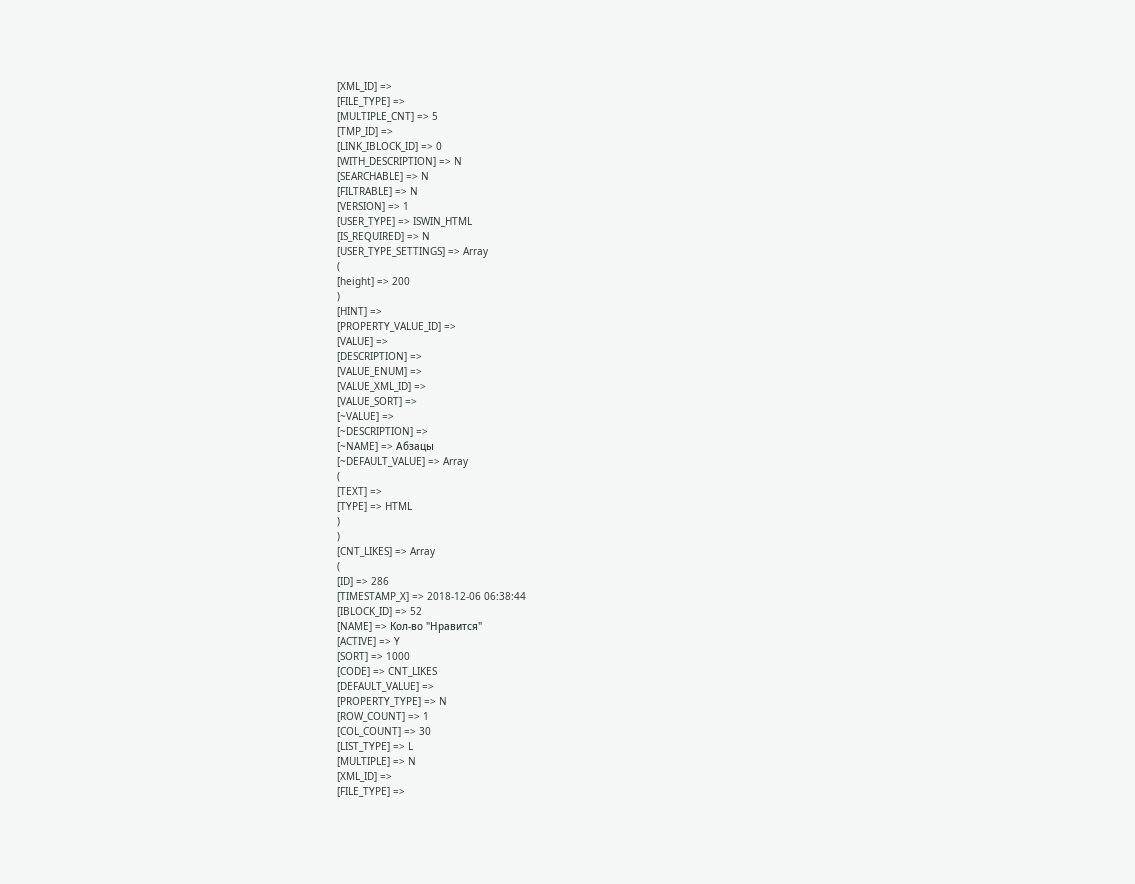[XML_ID] =>
[FILE_TYPE] =>
[MULTIPLE_CNT] => 5
[TMP_ID] =>
[LINK_IBLOCK_ID] => 0
[WITH_DESCRIPTION] => N
[SEARCHABLE] => N
[FILTRABLE] => N
[VERSION] => 1
[USER_TYPE] => ISWIN_HTML
[IS_REQUIRED] => N
[USER_TYPE_SETTINGS] => Array
(
[height] => 200
)
[HINT] =>
[PROPERTY_VALUE_ID] =>
[VALUE] =>
[DESCRIPTION] =>
[VALUE_ENUM] =>
[VALUE_XML_ID] =>
[VALUE_SORT] =>
[~VALUE] =>
[~DESCRIPTION] =>
[~NAME] => Абзацы
[~DEFAULT_VALUE] => Array
(
[TEXT] =>
[TYPE] => HTML
)
)
[CNT_LIKES] => Array
(
[ID] => 286
[TIMESTAMP_X] => 2018-12-06 06:38:44
[IBLOCK_ID] => 52
[NAME] => Кол-во "Нравится"
[ACTIVE] => Y
[SORT] => 1000
[CODE] => CNT_LIKES
[DEFAULT_VALUE] =>
[PROPERTY_TYPE] => N
[ROW_COUNT] => 1
[COL_COUNT] => 30
[LIST_TYPE] => L
[MULTIPLE] => N
[XML_ID] =>
[FILE_TYPE] =>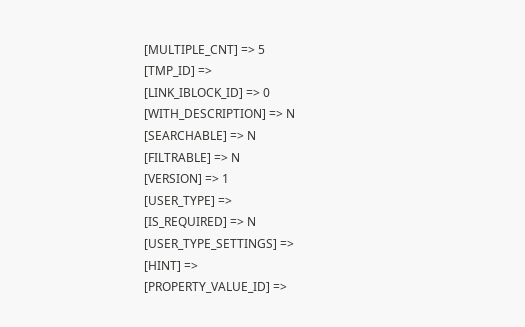[MULTIPLE_CNT] => 5
[TMP_ID] =>
[LINK_IBLOCK_ID] => 0
[WITH_DESCRIPTION] => N
[SEARCHABLE] => N
[FILTRABLE] => N
[VERSION] => 1
[USER_TYPE] =>
[IS_REQUIRED] => N
[USER_TYPE_SETTINGS] =>
[HINT] =>
[PROPERTY_VALUE_ID] =>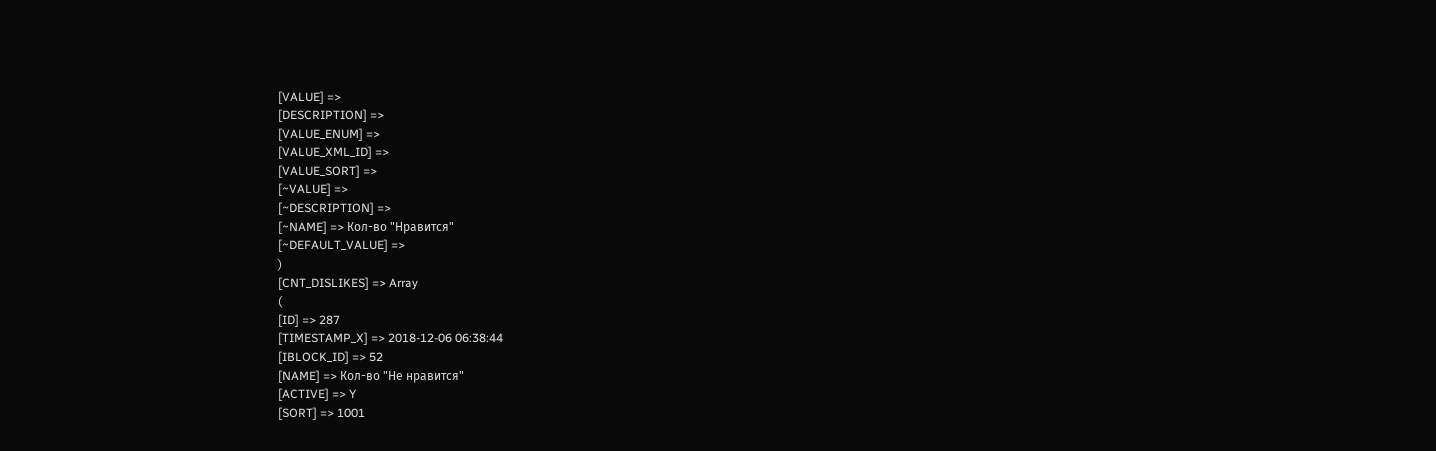[VALUE] =>
[DESCRIPTION] =>
[VALUE_ENUM] =>
[VALUE_XML_ID] =>
[VALUE_SORT] =>
[~VALUE] =>
[~DESCRIPTION] =>
[~NAME] => Кол-во "Нравится"
[~DEFAULT_VALUE] =>
)
[CNT_DISLIKES] => Array
(
[ID] => 287
[TIMESTAMP_X] => 2018-12-06 06:38:44
[IBLOCK_ID] => 52
[NAME] => Кол-во "Не нравится"
[ACTIVE] => Y
[SORT] => 1001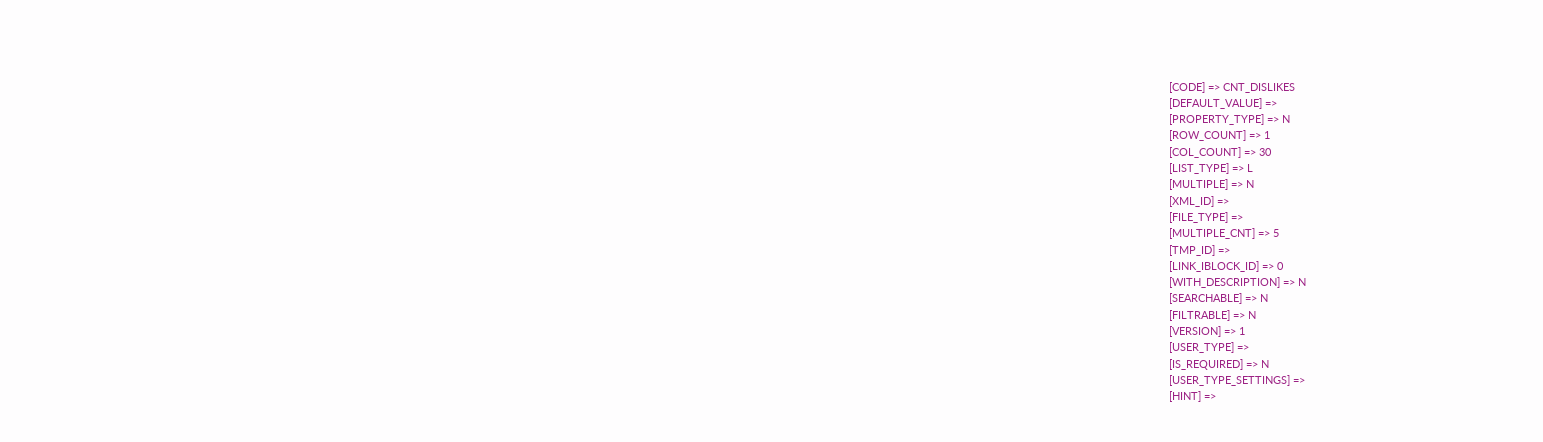[CODE] => CNT_DISLIKES
[DEFAULT_VALUE] =>
[PROPERTY_TYPE] => N
[ROW_COUNT] => 1
[COL_COUNT] => 30
[LIST_TYPE] => L
[MULTIPLE] => N
[XML_ID] =>
[FILE_TYPE] =>
[MULTIPLE_CNT] => 5
[TMP_ID] =>
[LINK_IBLOCK_ID] => 0
[WITH_DESCRIPTION] => N
[SEARCHABLE] => N
[FILTRABLE] => N
[VERSION] => 1
[USER_TYPE] =>
[IS_REQUIRED] => N
[USER_TYPE_SETTINGS] =>
[HINT] =>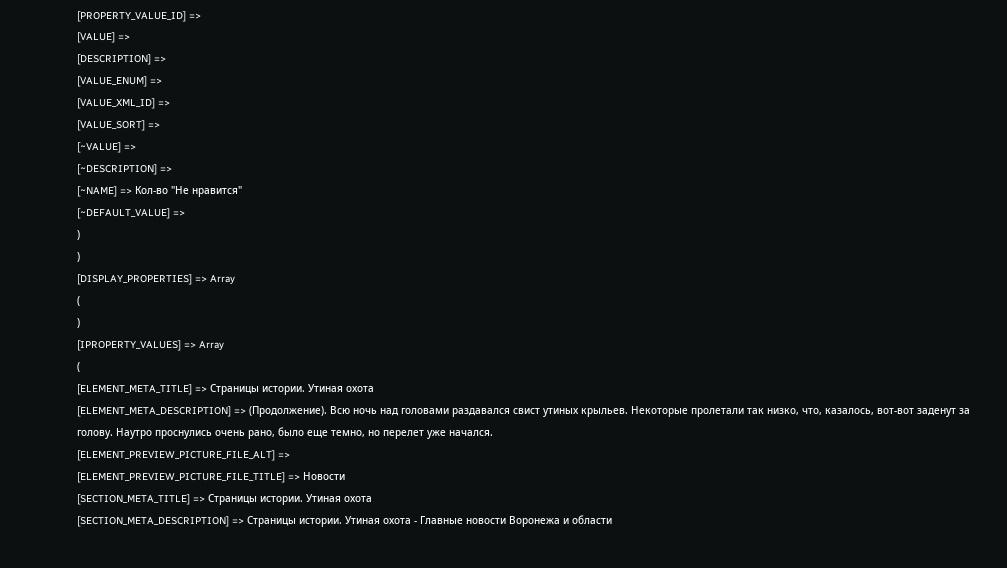[PROPERTY_VALUE_ID] =>
[VALUE] =>
[DESCRIPTION] =>
[VALUE_ENUM] =>
[VALUE_XML_ID] =>
[VALUE_SORT] =>
[~VALUE] =>
[~DESCRIPTION] =>
[~NAME] => Кол-во "Не нравится"
[~DEFAULT_VALUE] =>
)
)
[DISPLAY_PROPERTIES] => Array
(
)
[IPROPERTY_VALUES] => Array
(
[ELEMENT_META_TITLE] => Страницы истории. Утиная охота
[ELEMENT_META_DESCRIPTION] => (Продолжение). Всю ночь над головами раздавался свист утиных крыльев. Некоторые пролетали так низко, что, казалось, вот-вот заденут за голову. Наутро проснулись очень рано, было еще темно, но перелет уже начался.
[ELEMENT_PREVIEW_PICTURE_FILE_ALT] =>
[ELEMENT_PREVIEW_PICTURE_FILE_TITLE] => Новости
[SECTION_META_TITLE] => Страницы истории. Утиная охота
[SECTION_META_DESCRIPTION] => Страницы истории. Утиная охота - Главные новости Воронежа и области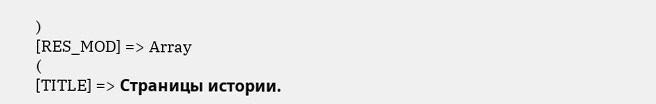)
[RES_MOD] => Array
(
[TITLE] => Страницы истории.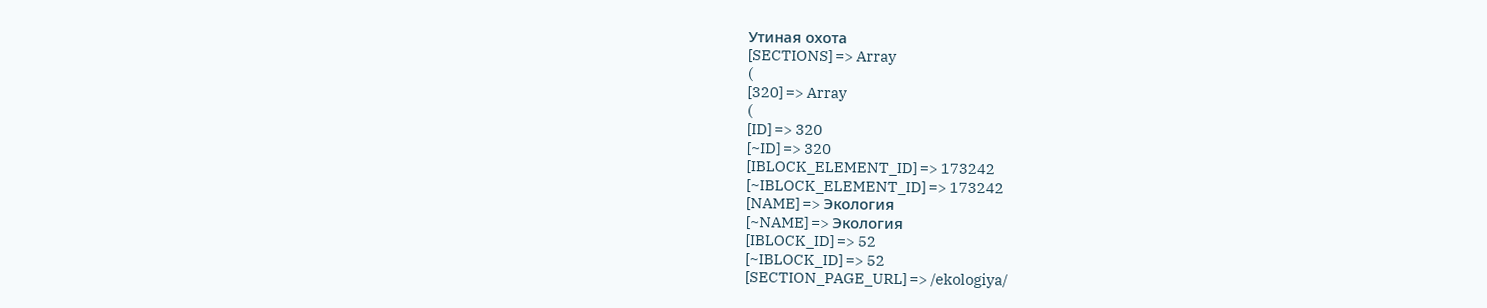Утиная охота
[SECTIONS] => Array
(
[320] => Array
(
[ID] => 320
[~ID] => 320
[IBLOCK_ELEMENT_ID] => 173242
[~IBLOCK_ELEMENT_ID] => 173242
[NAME] => Экология
[~NAME] => Экология
[IBLOCK_ID] => 52
[~IBLOCK_ID] => 52
[SECTION_PAGE_URL] => /ekologiya/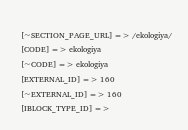[~SECTION_PAGE_URL] => /ekologiya/
[CODE] => ekologiya
[~CODE] => ekologiya
[EXTERNAL_ID] => 160
[~EXTERNAL_ID] => 160
[IBLOCK_TYPE_ID] =>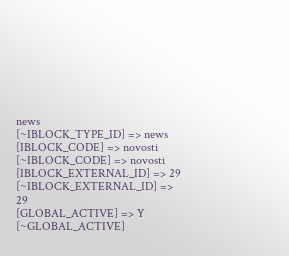news
[~IBLOCK_TYPE_ID] => news
[IBLOCK_CODE] => novosti
[~IBLOCK_CODE] => novosti
[IBLOCK_EXTERNAL_ID] => 29
[~IBLOCK_EXTERNAL_ID] => 29
[GLOBAL_ACTIVE] => Y
[~GLOBAL_ACTIVE]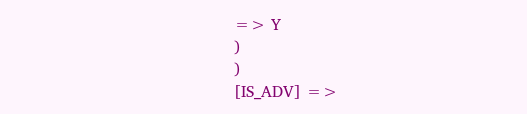=> Y
)
)
[IS_ADV] =>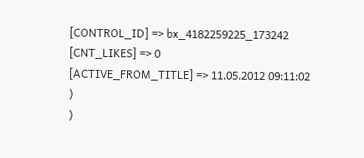[CONTROL_ID] => bx_4182259225_173242
[CNT_LIKES] => 0
[ACTIVE_FROM_TITLE] => 11.05.2012 09:11:02
)
)